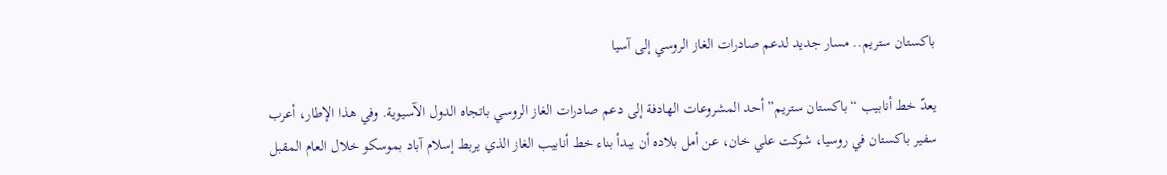باكستان ستريم.. مسار جديد لدعم صادرات الغاز الروسي إلى آسيا

يعدّ خط أنابيب “باكستان ستريم” أحد المشروعات الهادفة إلى دعم صادرات الغاز الروسي باتجاه الدول الآسيوية. وفي هذا الإطار، أعرب سفير باكستان في روسيا، شوكت علي خان، عن أمل بلاده أن يبدأ بناء خط أنابيب الغاز الذي يربط إسلام آباد بموسكو خلال العام المقبل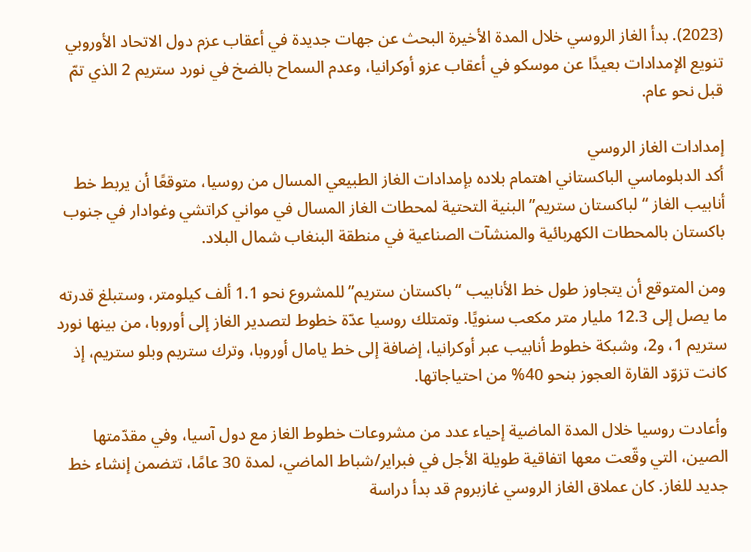(2023). بدأ الغاز الروسي خلال المدة الأخيرة البحث عن جهات جديدة في أعقاب عزم دول الاتحاد الأوروبي تنويع الإمدادات بعيدًا عن موسكو في أعقاب عزو أوكرانيا، وعدم السماح بالضخ في نورد ستريم 2 الذي تمّ قبل نحو عام.

إمدادات الغاز الروسي
أكد الدبلوماسي الباكستاني اهتمام بلاده بإمدادات الغاز الطبيعي المسال من روسيا، متوقعًا أن يربط خط أنابيب الغاز “لباكستان ستريم” البنية التحتية لمحطات الغاز المسال في مواني كراتشي وغوادار في جنوب باكستان بالمحطات الكهربائية والمنشآت الصناعية في منطقة البنغاب شمال البلاد.

ومن المتوقع أن يتجاوز طول خط الأنابيب “باكستان ستريم” للمشروع نحو 1.1 ألف كيلومتر، وستبلغ قدرته ما يصل إلى 12.3 مليار متر مكعب سنويًا. وتمتلك روسيا عدّة خطوط لتصدير الغاز إلى أوروبا، من بينها نورد ستريم 1، و2، وشبكة خطوط أنابيب عبر أوكرانيا، إضافة إلى خط يامال أوروبا، وترك ستريم وبلو ستريم، إذ كانت تزوّد القارة العجوز بنحو 40% من احتياجاتها.

وأعادت روسيا خلال المدة الماضية إحياء عدد من مشروعات خطوط الغاز مع دول آسيا، وفي مقدّمتها الصين، التي وقّعت معها اتفاقية طويلة الأجل في فبراير/شباط الماضي، لمدة 30 عامًا، تتضمن إنشاء خط جديد للغاز. كان عملاق الغاز الروسي غازبروم قد بدأ دراسة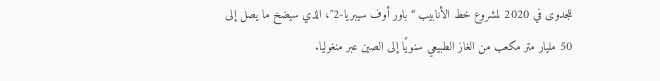للجدوى في 2020 لمشروع خط الأنابيب “باور أوف سيبريا-2″، الذي سيضخ ما يصل إلى 50 مليار متر مكعب من الغاز الطبيعي سنويًا إلى الصين عبر منغوليا.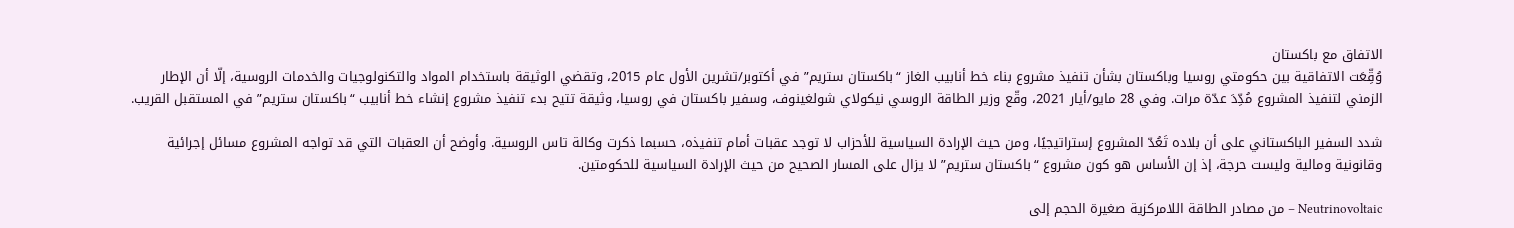الاتفاق مع باكستان
وُقِّعَت الاتفاقية بين حكومتي روسيا وباكستان بشأن تنفيذ مشروع بناء خط أنابيب الغاز “باكستان ستريم” في أكتوبر/تشرين الأول عام 2015، وتقضي الوثيقة باستخدام المواد والتكنولوجيات والخدمات الروسية، إلّا أن الإطار الزمني لتنفيذ المشروع مُدِّدَ عدّة مرات. وفي 28 مايو/أيار 2021، وقّع وزير الطاقة الروسي نيكولاي شولغينوف، وسفير باكستان في روسيا، وثيقة تتيح بدء تنفيذ مشروع إنشاء خط أنابيب “باكستان ستريم” في المستقبل القريب.

شدد السفير الباكستاني على أن بلاده تَعُدّ المشروع إستراتيجيًا، ومن حيث الإرادة السياسية للأحزاب لا توجد عقبات أمام تنفيذه، حسبما ذكرت وكالة تاس الروسية. وأوضح أن العقبات التي قد تواجه المشروع مسائل إجرائية وقانونية ومالية وليست حرجة، إذ إن الأساس هو كون مشروع “باكستان ستريم” لا يزال على المسار الصحيح من حيث الإرادة السياسية للحكومتين.

Neutrinovoltaic – من مصادر الطاقة اللامركزية صغيرة الحجم إلى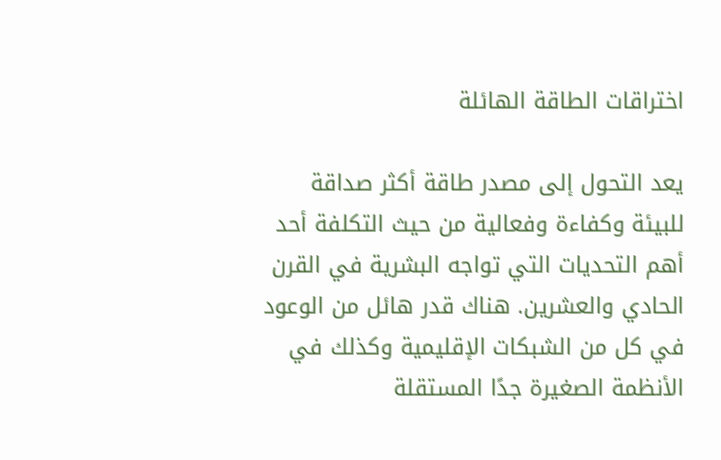اختراقات الطاقة الهائلة

يعد التحول إلى مصدر طاقة أكثر صداقة للبيئة وكفاءة وفعالية من حيث التكلفة أحد أهم التحديات التي تواجه البشرية في القرن الحادي والعشرين. هناك قدر هائل من الوعود في كل من الشبكات الإقليمية وكذلك في الأنظمة الصغيرة جدًا المستقلة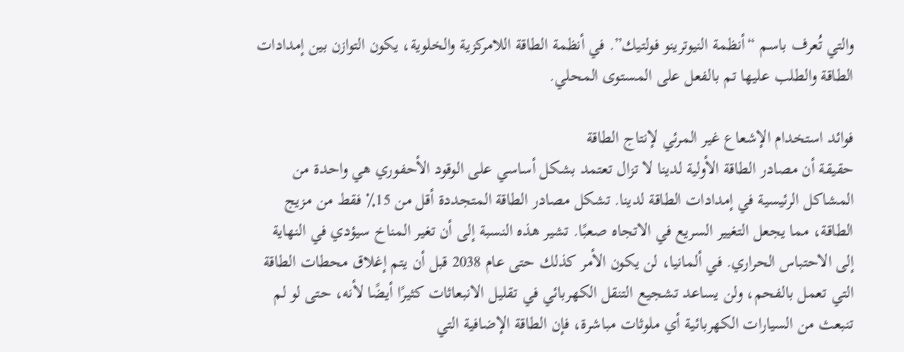والتي تُعرف باسم “أنظمة النيوترينو فولتيك”. في أنظمة الطاقة اللامركزية والخلوية، يكون التوازن بين إمدادات الطاقة والطلب عليها تم بالفعل على المستوى المحلي.

فوائد استخدام الإشعاع غير المرئي لإنتاج الطاقة
حقيقة أن مصادر الطاقة الأولية لدينا لا تزال تعتمد بشكل أساسي على الوقود الأحفوري هي واحدة من المشاكل الرئيسية في إمدادات الطاقة لدينا. تشكل مصادر الطاقة المتجددة أقل من 15٪ فقط من مزيج الطاقة، مما يجعل التغيير السريع في الاتجاه صعبًا. تشير هذه النسبة إلى أن تغير المناخ سيؤدي في النهاية إلى الاحتباس الحراري. في ألمانيا، لن يكون الأمر كذلك حتى عام 2038 قبل أن يتم إغلاق محطات الطاقة التي تعمل بالفحم، ولن يساعد تشجيع التنقل الكهربائي في تقليل الانبعاثات كثيرًا أيضًا لأنه، حتى لو لم تنبعث من السيارات الكهربائية أي ملوثات مباشرة، فإن الطاقة الإضافية التي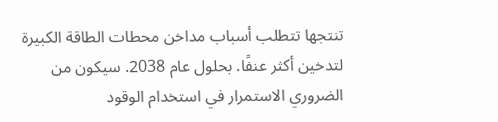تنتجها تتطلب أسباب مداخن محطات الطاقة الكبيرة لتدخين أكثر عنفًا. بحلول عام 2038. سيكون من الضروري الاستمرار في استخدام الوقود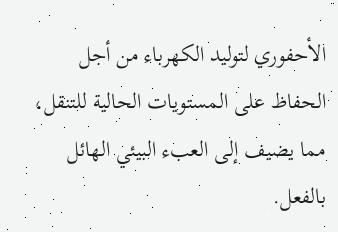الأحفوري لتوليد الكهرباء من أجل الحفاظ على المستويات الحالية للتنقل، مما يضيف إلى العبء البيئي الهائل بالفعل.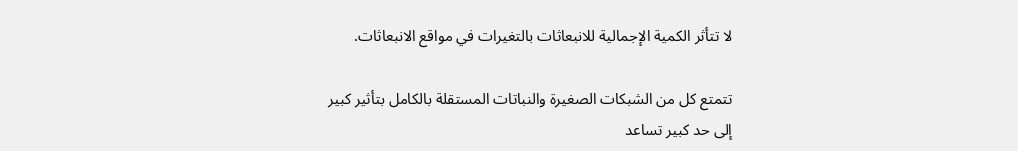لا تتأثر الكمية الإجمالية للانبعاثات بالتغيرات في مواقع الانبعاثات.

تتمتع كل من الشبكات الصغيرة والنباتات المستقلة بالكامل بتأثير كبير
إلى حد كبير تساعد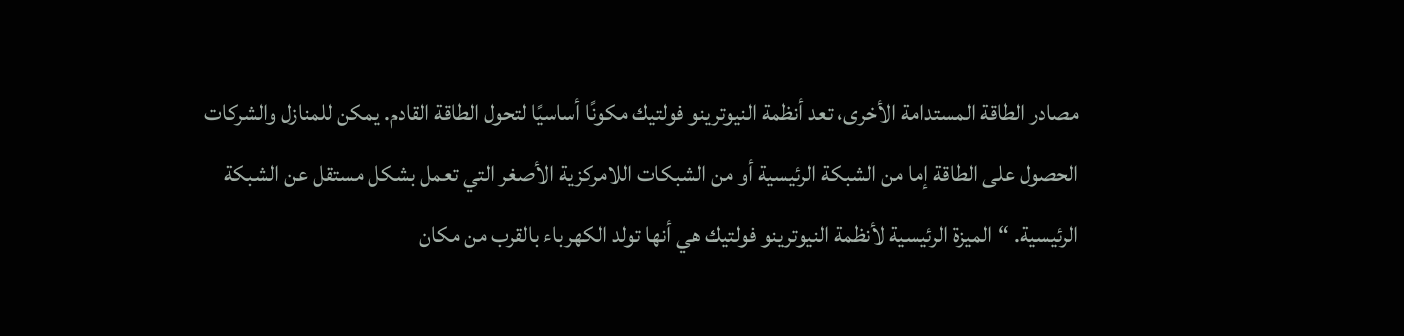مصادر الطاقة المستدامة الأخرى، تعد أنظمة النيوترينو فولتيك مكونًا أساسيًا لتحول الطاقة القادم. يمكن للمنازل والشركات الحصول على الطاقة إما من الشبكة الرئيسية أو من الشبكات اللامركزية الأصغر التي تعمل بشكل مستقل عن الشبكة الرئيسية. “الميزة الرئيسية لأنظمة النيوترينو فولتيك هي أنها تولد الكهرباء بالقرب من مكان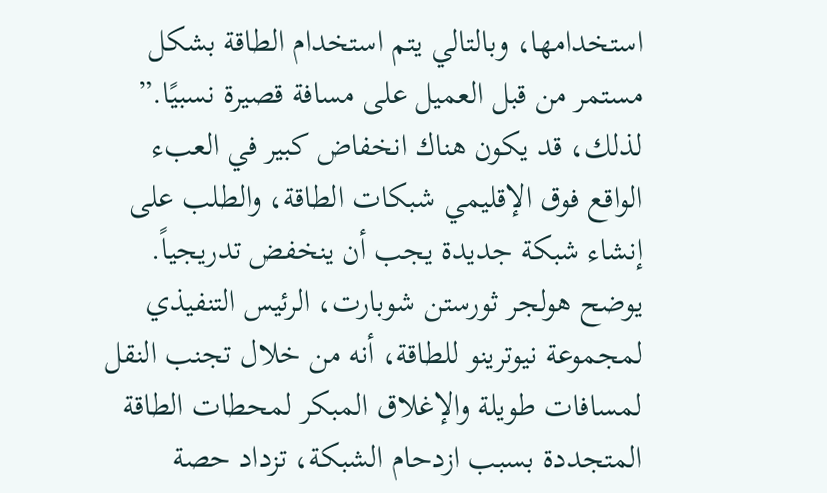استخدامها، وبالتالي يتم استخدام الطاقة بشكل مستمر من قبل العميل على مسافة قصيرة نسبيًا.” لذلك، قد يكون هناك انخفاض كبير في العبء الواقع فوق الإقليمي شبكات الطاقة، والطلب على إنشاء شبكة جديدة يجب أن ينخفض تدريجياً. يوضح هولجر ثورستن شوبارت، الرئيس التنفيذي لمجموعة نيوترينو للطاقة، أنه من خلال تجنب النقل لمسافات طويلة والإغلاق المبكر لمحطات الطاقة المتجددة بسبب ازدحام الشبكة، تزداد حصة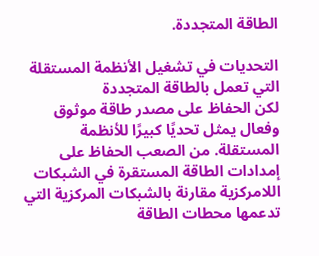الطاقة المتجددة.

التحديات في تشغيل الأنظمة المستقلة التي تعمل بالطاقة المتجددة
لكن الحفاظ على مصدر طاقة موثوق وفعال يمثل تحديًا كبيرًا للأنظمة المستقلة. من الصعب الحفاظ على إمدادات الطاقة المستقرة في الشبكات اللامركزية مقارنة بالشبكات المركزية التي تدعمها محطات الطاقة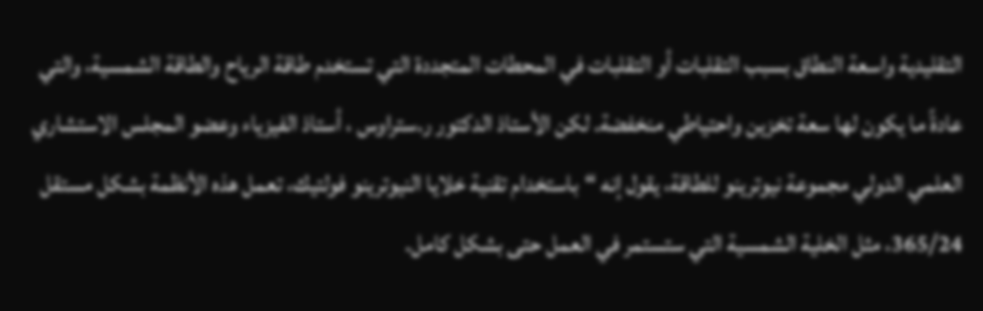التقليدية واسعة النطاق بسبب التقلبات أو التقلبات في المحطات المتجددة التي تستخدم طاقة الرياح والطاقة الشمسية، والتي عادةً ما يكون لها سعة تخزين واحتياطي منخفضة. لكن الأستاذ الدكتور ر.ستراوس ، أستاذ الفيزياء وعضو المجلس الاستشاري العلمي الدولي مجموعة نيوترينو للطاقة، يقول إنه “باستخدام تقنية خلايا النيوترينو فولتيك، تعمل هذه الأنظمة بشكل مستقل 365/24، مثل الخلية الشمسية التي ستستمر في العمل حتى بشكل كامل.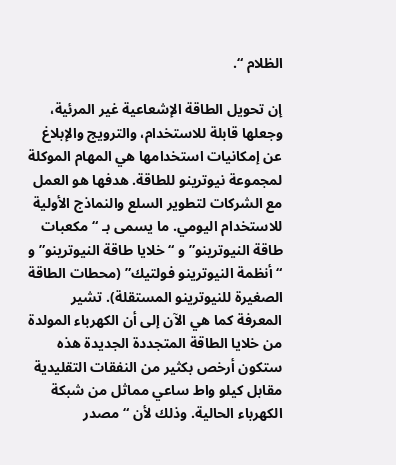الظلام “.

إن تحويل الطاقة الإشعاعية غير المرئية، وجعلها قابلة للاستخدام، والترويج والإبلاغ عن إمكانيات استخدامها هي المهام الموكلة لمجموعة نيوترينو للطاقة. هدفها هو العمل مع الشركات لتطوير السلع والنماذج الأولية للاستخدام اليومي. ما يسمى بـ “مكعبات طاقة النيوترينو” و “خلايا طاقة النيوترينو” و “أنظمة النيوترينو فولتيك” (محطات الطاقة الصغيرة للنيوترينو المستقلة). تشير المعرفة كما هي الآن إلى أن الكهرباء المولدة من خلايا الطاقة المتجددة الجديدة هذه ستكون أرخص بكثير من النفقات التقليدية مقابل كيلو واط ساعي مماثل من شبكة الكهرباء الحالية. وذلك لأن “مصدر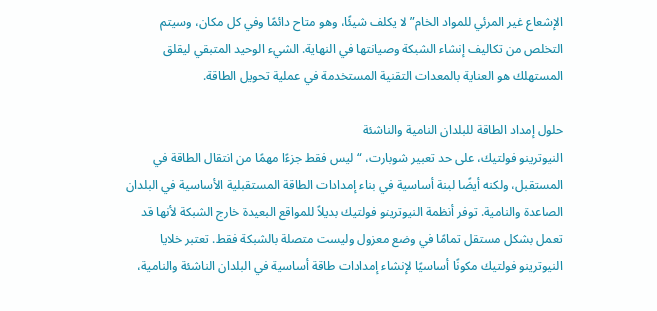الإشعاع غير المرئي للمواد الخام” لا يكلف شيئًا، وهو متاح دائمًا وفي كل مكان، وسيتم التخلص من تكاليف إنشاء الشبكة وصيانتها في النهاية. الشيء الوحيد المتبقي ليقلق المستهلك هو العناية بالمعدات التقنية المستخدمة في عملية تحويل الطاقة.

حلول إمداد الطاقة للبلدان النامية والناشئة
النيوترينو فولتيك، على حد تعبير شوبارت، “ليس فقط جزءًا مهمًا من انتقال الطاقة في المستقبل، ولكنه أيضًا لبنة أساسية في بناء إمدادات الطاقة المستقبلية الأساسية في البلدان الصاعدة والنامية. توفر أنظمة النيوترينو فولتيك بديلاً للمواقع البعيدة خارج الشبكة لأنها قد تعمل بشكل مستقل تمامًا في وضع معزول وليست متصلة بالشبكة فقط. تعتبر خلايا النيوترينو فولتيك مكونًا أساسيًا لإنشاء إمدادات طاقة أساسية في البلدان الناشئة والنامية،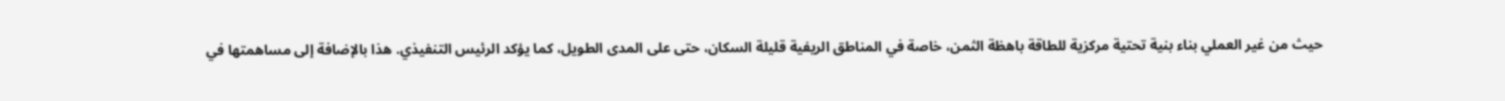حيث من غير العملي بناء بنية تحتية مركزية للطاقة باهظة الثمن، خاصة في المناطق الريفية قليلة السكان، حتى على المدى الطويل، كما يؤكد الرئيس التنفيذي. هذا بالإضافة إلى مساهمتها في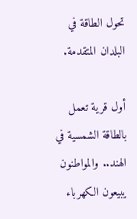تحول الطاقة في البلدان المتقدمة.

أول قرية تعمل بالطاقة الشمسية في الهند.. والمواطنون يبيعون الكهرباء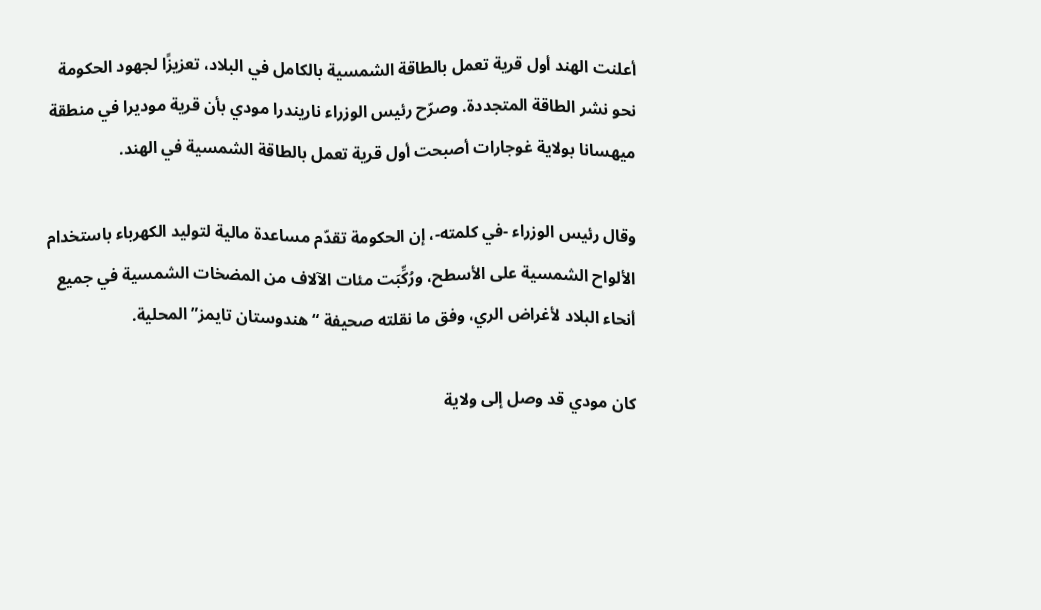أعلنت الهند أول قرية تعمل بالطاقة الشمسية بالكامل في البلاد، تعزيزًا لجهود الحكومة نحو نشر الطاقة المتجددة. وصرّح رئيس الوزراء ناريندرا مودي بأن قرية موديرا في منطقة ميهسانا بولاية غوجارات أصبحت أول قرية تعمل بالطاقة الشمسية في الهند.

وقال رئيس الوزراء -في كلمته-، إن الحكومة تقدّم مساعدة مالية لتوليد الكهرباء باستخدام الألواح الشمسية على الأسطح، ورُكِّبَت مئات الآلاف من المضخات الشمسية في جميع أنحاء البلاد لأغراض الري، وفق ما نقلته صحيفة “هندوستان تايمز” المحلية.

كان مودي قد وصل إلى ولاية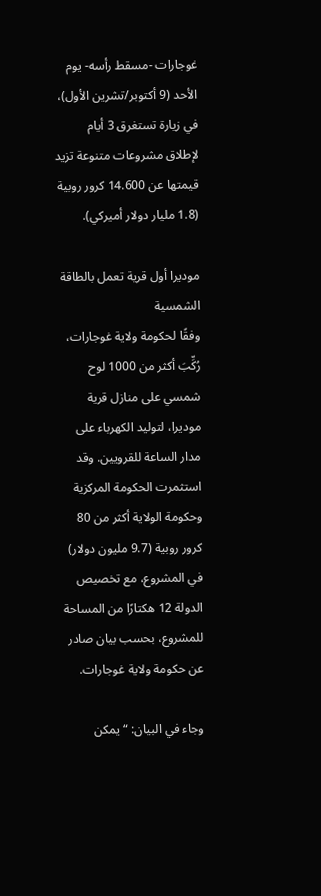غوجارات -مسقط رأسه- يوم الأحد (9 أكتوبر/تشرين الأول)، في زيارة تستغرق 3 أيام لإطلاق مشروعات متنوعة تزيد قيمتها عن 14.600 كرور روبية (1.8 مليار دولار أميركي).

موديرا أول قرية تعمل بالطاقة الشمسية
وفقًا لحكومة ولاية غوجارات، رُكِّبَ أكثر من 1000 لوح شمسي على منازل قرية موديرا، لتوليد الكهرباء على مدار الساعة للقرويين. وقد استثمرت الحكومة المركزية وحكومة الولاية أكثر من 80 كرور روبية (9.7 مليون دولار) في المشروع، مع تخصيص الدولة 12 هكتارًا من المساحة للمشروع، بحسب بيان صادر عن حكومة ولاية غوجارات.

وجاء في البيان: “يمكن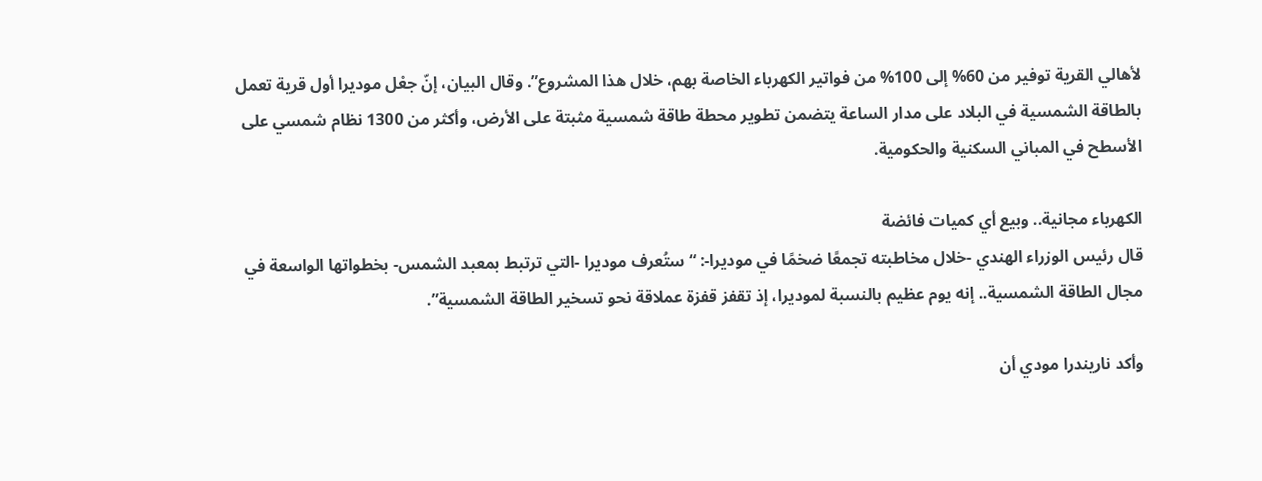لأهالي القرية توفير من 60% إلى 100% من فواتير الكهرباء الخاصة بهم، خلال هذا المشروع”. وقال البيان، إنّ جعْل موديرا أول قرية تعمل بالطاقة الشمسية في البلاد على مدار الساعة يتضمن تطوير محطة طاقة شمسية مثبتة على الأرض، وأكثر من 1300 نظام شمسي على الأسطح في المباني السكنية والحكومية.

الكهرباء مجانية.. وبيع أي كميات فائضة
قال رئيس الوزراء الهندي -خلال مخاطبته تجمعًا ضخمًا في موديرا-: “ستُعرف موديرا -التي ترتبط بمعبد الشمس- بخطواتها الواسعة في مجال الطاقة الشمسية.. إنه يوم عظيم بالنسبة لموديرا، إذ تقفز قفزة عملاقة نحو تسخير الطاقة الشمسية”.

وأكد ناريندرا مودي أن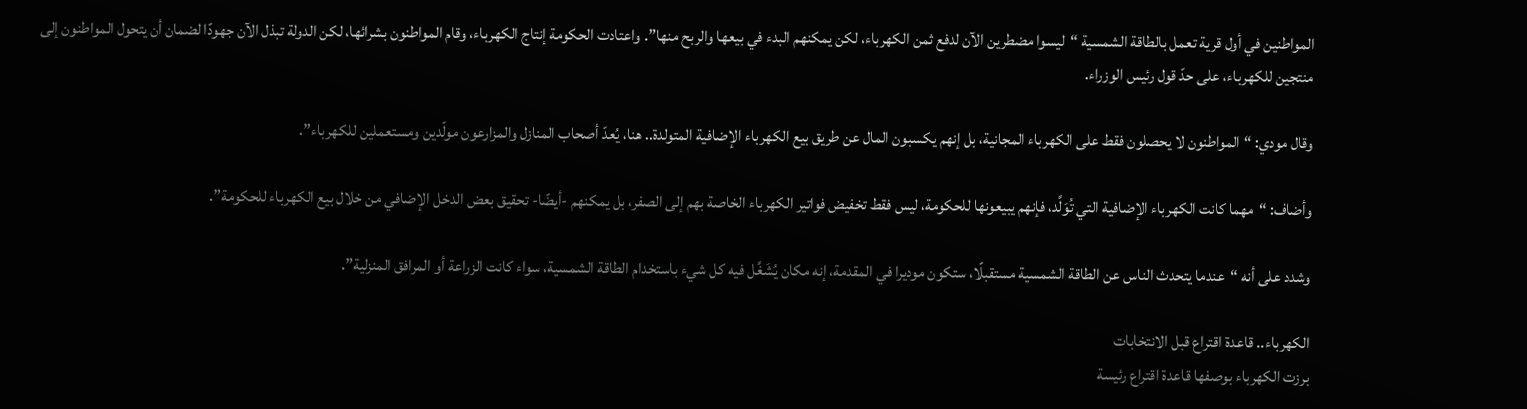المواطنين في أول قرية تعمل بالطاقة الشمسية “ليسوا مضطرين الآن لدفع ثمن الكهرباء، لكن يمكنهم البدء في بيعها والربح منها”. واعتادت الحكومة إنتاج الكهرباء، وقام المواطنون بشرائها، لكن الدولة تبذل الآن جهودًا لضمان أن يتحول المواطنون إلى منتجين للكهرباء، على حدّ قول رئيس الوزراء.

وقال مودي: “المواطنون لا يحصلون فقط على الكهرباء المجانية، بل إنهم يكسبون المال عن طريق بيع الكهرباء الإضافية المتولدة.. هنا، يُعدّ أصحاب المنازل والمزارعون مولّدين ومستعملين للكهرباء”.

وأضاف: “مهما كانت الكهرباء الإضافية التي تُوَلَّد، فإنهم يبيعونها للحكومة، ليس فقط تخفيض فواتير الكهرباء الخاصة بهم إلى الصفر، بل يمكنهم -أيضًا- تحقيق بعض الدخل الإضافي من خلال بيع الكهرباء للحكومة”.

وشدد على أنه “عندما يتحدث الناس عن الطاقة الشمسية مستقبلًا، ستكون موديرا في المقدمة، إنه مكان يُشَغَّل فيه كل شيء باستخدام الطاقة الشمسية، سواء كانت الزراعة أو المرافق المنزلية”.

الكهرباء.. قاعدة اقتراع قبل الانتخابات
برزت الكهرباء بوصفها قاعدة اقتراع رئيسة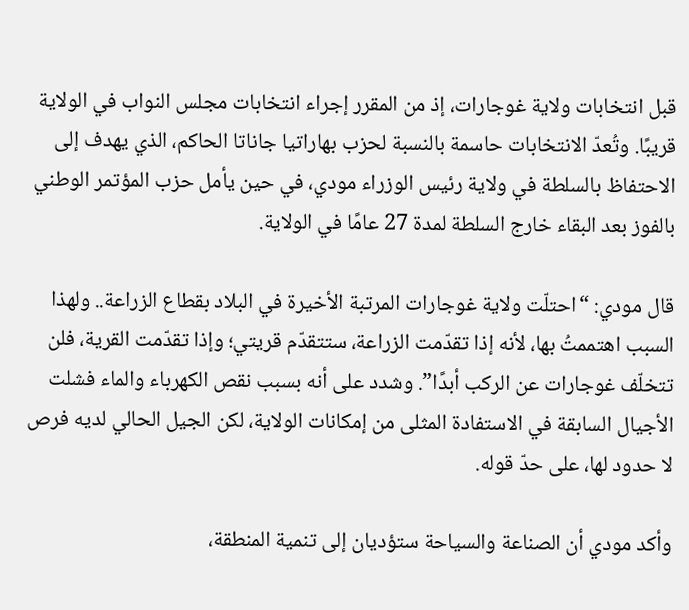قبل انتخابات ولاية غوجارات، إذ من المقرر إجراء انتخابات مجلس النواب في الولاية قريبًا. وتُعدّ الانتخابات حاسمة بالنسبة لحزب بهاراتيا جاناتا الحاكم، الذي يهدف إلى الاحتفاظ بالسلطة في ولاية رئيس الوزراء مودي، في حين يأمل حزب المؤتمر الوطني بالفوز بعد البقاء خارج السلطة لمدة 27 عامًا في الولاية.

قال مودي: “احتلّت ولاية غوجارات المرتبة الأخيرة في البلاد بقطاع الزراعة.. ولهذا السبب اهتممتُ بها، لأنه إذا تقدّمت الزراعة، ستتقدّم قريتي؛ وإذا تقدّمت القرية، فلن تتخلّف غوجارات عن الركب أبدًا”. وشدد على أنه بسبب نقص الكهرباء والماء فشلت الأجيال السابقة في الاستفادة المثلى من إمكانات الولاية، لكن الجيل الحالي لديه فرص لا حدود لها، على حدّ قوله.

وأكد مودي أن الصناعة والسياحة ستؤديان إلى تنمية المنطقة،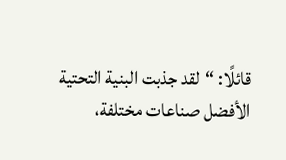قائلًا: “لقد جذبت البنية التحتية الأفضل صناعات مختلفة،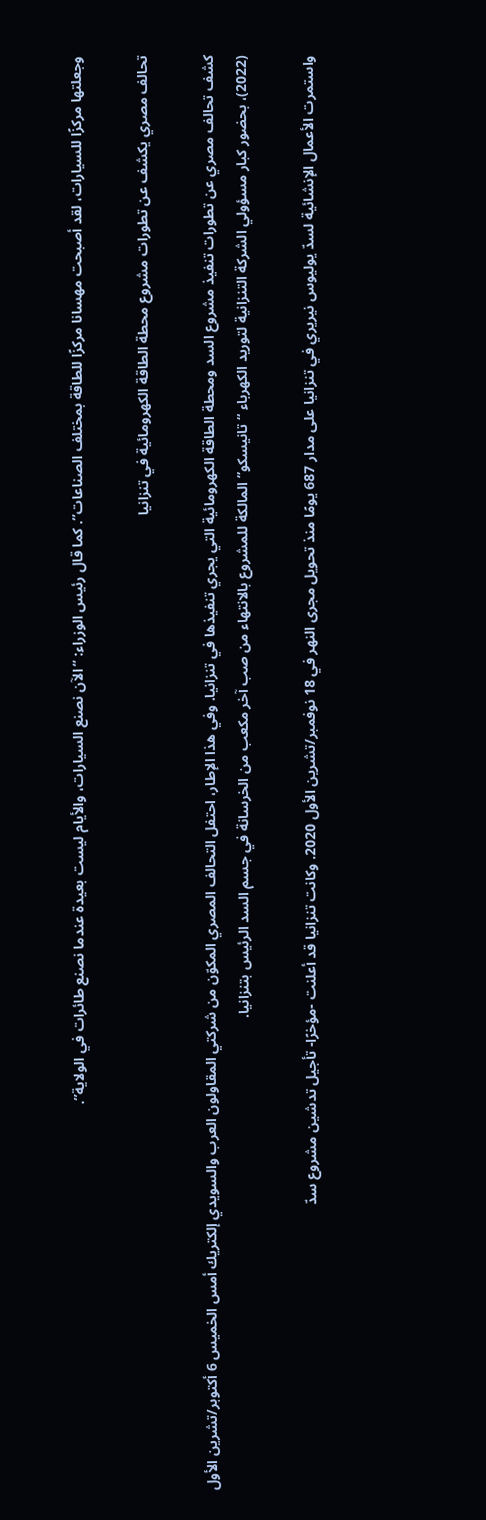وجعلتها مركزًا للسيارات، لقد أصبحت مهسانا مركزًا للطاقة بمختلف الصناعات”. كما قال رئيس الوزراء: “الآن نصنع السيارات، والأيام ليست بعيدة عندما نصنع طائرات في الولاية”.

تحالف مصري يكشف عن تطورات مشروع محطة الطاقة الكهرومائية في تنزانيا

كشف تحالف مصري عن تطورات تنفيذ مشروع السد ومحطة الطاقة الكهرومائية التي يجري تنفيذها في تنزانيا. وفي هذا الإطار، احتفل التحالف المصري المكوّن من شركتي المقاولون العرب والسويدي إلكتريك أمس الخميس 6 أكتوبر/تشرين الأول (2022)، بحضور كبار مسؤولي الشركة التنزانية لتوريد الكهرباء “تانيسكو” المالكة للمشروع بالانتهاء من صب آخر مكعب من الخرسانة في جسم السد الرئيس بتنزانيا.

واستمرت الأعمال الإنشائية لسدّ يوليوس نيريري في تنزانيا على مدار 687 يومًا منذ تحويل مجرى النهر في 18 نوفمبر/تشرين الأول 2020. وكانت تنزانيا قد أعلنت -مؤخرًا- تأجيل تدشين مشروع سدّ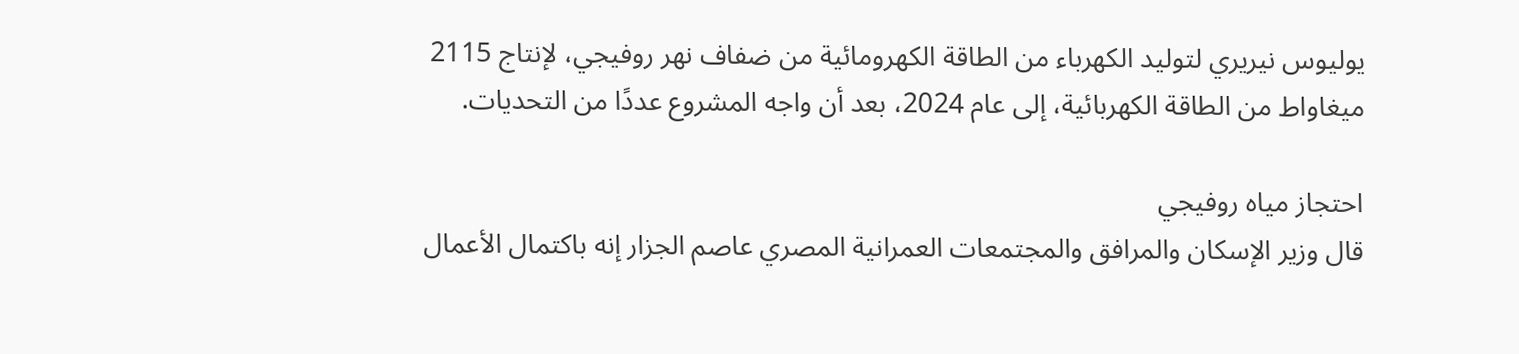يوليوس نيريري لتوليد الكهرباء من الطاقة الكهرومائية من ضفاف نهر روفيجي، لإنتاج 2115 ميغاواط من الطاقة الكهربائية، إلى عام 2024، بعد أن واجه المشروع عددًا من التحديات.

احتجاز مياه روفيجي
قال وزير الإسكان والمرافق والمجتمعات العمرانية المصري عاصم الجزار إنه باكتمال الأعمال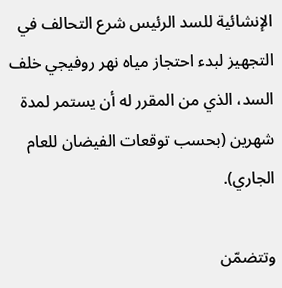الإنشائية للسد الرئيس شرع التحالف في التجهيز لبدء احتجاز مياه نهر روفيجي خلف السد، الذي من المقرر له أن يستمر لمدة شهرين (بحسب توقعات الفيضان للعام الجاري).

وتتضمّن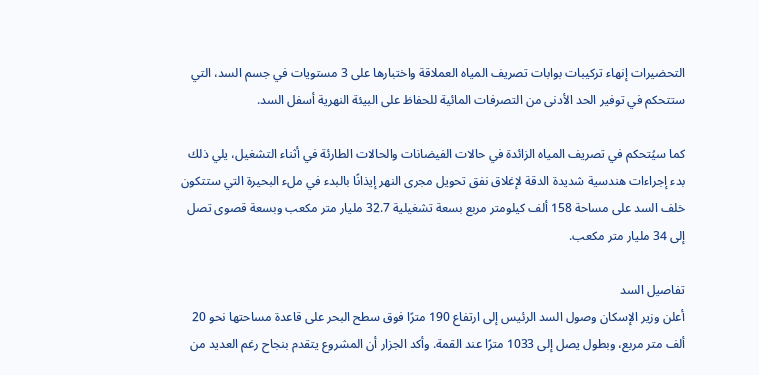التحضيرات إنهاء تركيبات بوابات تصريف المياه العملاقة واختبارها على 3 مستويات في جسم السد، التي ستتحكم في توفير الحد الأدنى من التصرفات المائية للحفاظ على البيئة النهرية أسفل السد.

كما سيُتحكم في تصريف المياه الزائدة في حالات الفيضانات والحالات الطارئة في أثناء التشغيل، يلي ذلك بدء إجراءات هندسية شديدة الدقة لإغلاق نفق تحويل مجرى النهر إيذانًا بالبدء في ملء البحيرة التي ستتكون خلف السد على مساحة 158 ألف كيلومتر مربع بسعة تشغيلية 32.7 مليار متر مكعب وبسعة قصوى تصل إلى 34 مليار متر مكعب.

تفاصيل السد
أعلن وزير الإسكان وصول السد الرئيس إلى ارتفاع 190 مترًا فوق سطح البحر على قاعدة مساحتها نحو 20 ألف متر مربع، وبطول يصل إلى 1033 مترًا عند القمة. وأكد الجزار أن المشروع يتقدم بنجاح رغم العديد من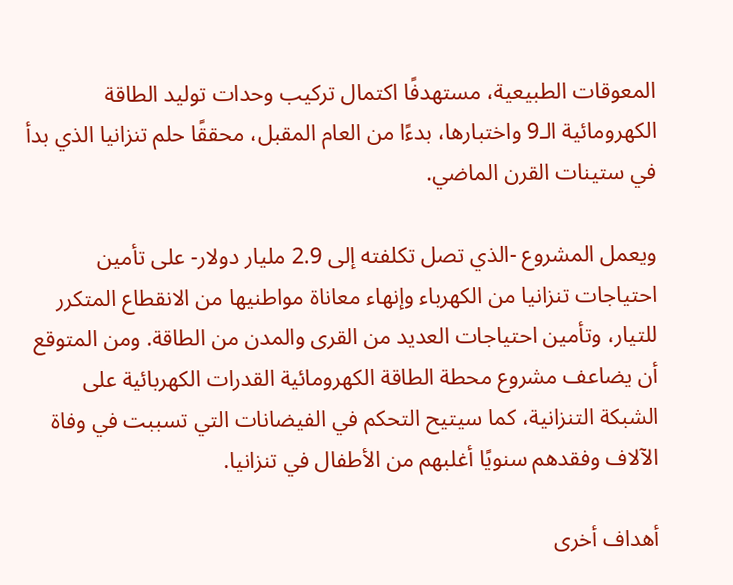المعوقات الطبيعية، مستهدفًا اكتمال تركيب وحدات توليد الطاقة الكهرومائية الـ9 واختبارها، بدءًا من العام المقبل، محققًا حلم تنزانيا الذي بدأ في ستينات القرن الماضي.

ويعمل المشروع -الذي تصل تكلفته إلى 2.9 مليار دولار- على تأمين احتياجات تنزانيا من الكهرباء وإنهاء معاناة مواطنيها من الانقطاع المتكرر للتيار، وتأمين احتياجات العديد من القرى والمدن من الطاقة. ومن المتوقع أن يضاعف مشروع محطة الطاقة الكهرومائية القدرات الكهربائية على الشبكة التنزانية، كما سيتيح التحكم في الفيضانات التي تسببت في وفاة الآلاف وفقدهم سنويًا أغلبهم من الأطفال في تنزانيا.

أهداف أخرى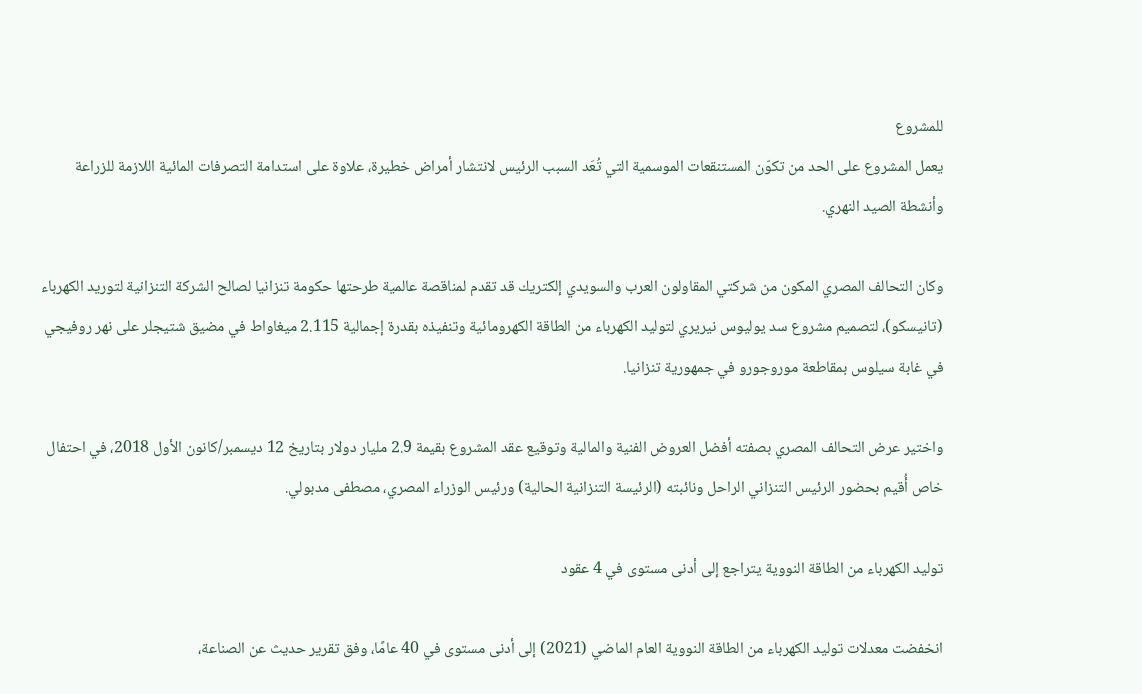للمشروع
يعمل المشروع على الحد من تكوّن المستنقعات الموسمية التي تُعَد السبب الرئيس لانتشار أمراض خطيرة، علاوة على استدامة التصرفات المائية اللازمة للزراعة وأنشطة الصيد النهري.

وكان التحالف المصري المكون من شركتي المقاولون العرب والسويدي إلكتريك قد تقدم لمناقصة عالمية طرحتها حكومة تنزانيا لصالح الشركة التنزانية لتوريد الكهرباء (تانيسكو)، لتصميم مشروع سد يوليوس نيريري لتوليد الكهرباء من الطاقة الكهرومائية وتنفيذه بقدرة إجمالية 2.115 ميغاواط في مضيق شتيجلر على نهر روفيجي في غابة سيلوس بمقاطعة موروجورو في جمهورية تنزانيا.

واختير عرض التحالف المصري بصفته أفضل العروض الفنية والمالية وتوقيع عقد المشروع بقيمة 2.9 مليار دولار بتاريخ 12 ديسمبر/كانون الأول 2018، في احتفال خاص أُقيم بحضور الرئيس التنزاني الراحل ونائبته (الرئيسة التنزانية الحالية) ورئيس الوزراء المصري، مصطفى مدبولي.

توليد الكهرباء من الطاقة النووية يتراجع إلى أدنى مستوى في 4 عقود

انخفضت معدلات توليد الكهرباء من الطاقة النووية العام الماضي (2021) إلى أدنى مستوى في 40 عامًا، وفق تقرير حديث عن الصناعة،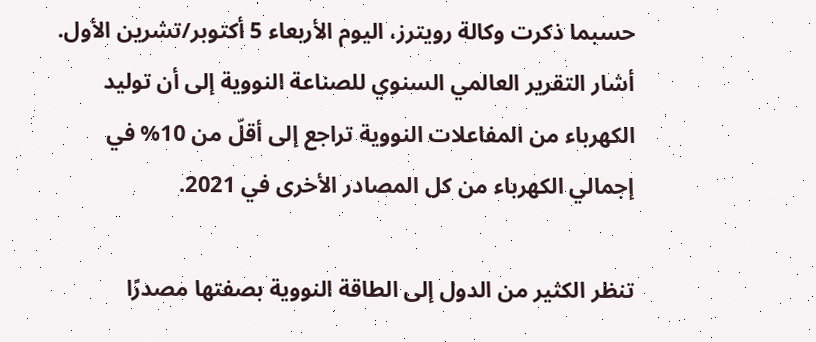حسبما ذكرت وكالة رويترز، اليوم الأربعاء 5 أكتوبر/تشرين الأول. أشار التقرير العالمي السنوي للصناعة النووية إلى أن توليد الكهرباء من المفاعلات النووية تراجع إلى أقلّ من 10% في إجمالي الكهرباء من كل المصادر الأخرى في 2021.

تنظر الكثير من الدول إلى الطاقة النووية بصفتها مصدرًا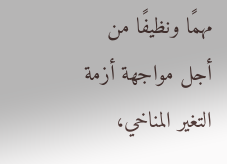مهمًا ونظيفًا من أجل مواجهة أزمة التغير المناخي،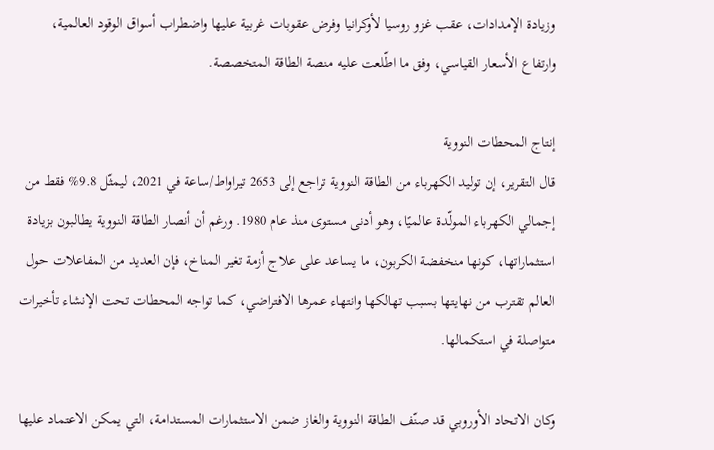وزيادة الإمدادات، عقب غزو روسيا لأوكرانيا وفرض عقوبات غربية عليها واضطراب أسواق الوقود العالمية، وارتفاع الأسعار القياسي، وفق ما اطّلعت عليه منصة الطاقة المتخصصة.

إنتاج المحطات النووية
قال التقرير، إن توليد الكهرباء من الطاقة النووية تراجع إلى 2653 تيراواط/ساعة في 2021، ليمثّل 9.8% فقط من إجمالي الكهرباء المولّدة عالميًا، وهو أدنى مستوى منذ عام 1980. ورغم أن أنصار الطاقة النووية يطالبون بزيادة استثماراتها، كونها منخفضة الكربون، ما يساعد على علاج أزمة تغير المناخ، فإن العديد من المفاعلات حول العالم تقترب من نهايتها بسبب تهالكها وانتهاء عمرها الافتراضي، كما تواجه المحطات تحت الإنشاء تأخيرات متواصلة في استكمالها.

وكان الاتحاد الأوروبي قد صنّف الطاقة النووية والغاز ضمن الاستثمارات المستدامة، التي يمكن الاعتماد عليها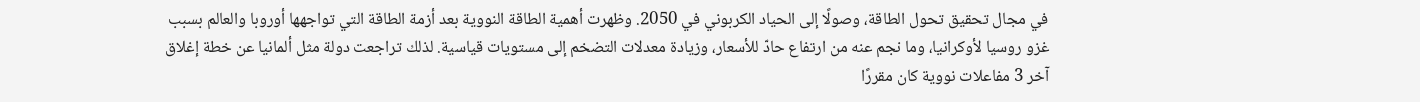في مجال تحقيق تحول الطاقة، وصولًا إلى الحياد الكربوني في 2050. وظهرت أهمية الطاقة النووية بعد أزمة الطاقة التي تواجهها أوروبا والعالم بسبب غزو روسيا لأوكرانيا، وما نجم عنه من ارتفاع حادّ للأسعار، وزيادة معدلات التضخم إلى مستويات قياسية. لذلك تراجعت دولة مثل ألمانيا عن خطة إغلاق آخر 3 مفاعلات نووية كان مقررًا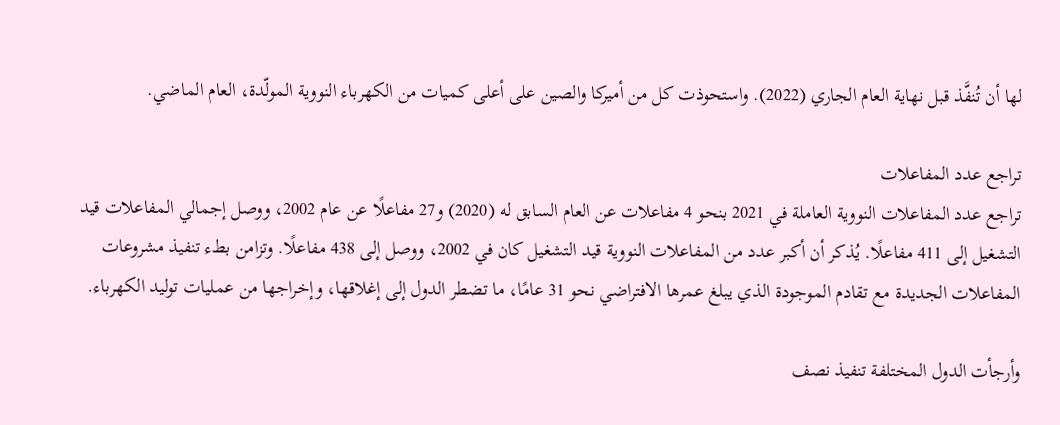لها أن تُنفَّذ قبل نهاية العام الجاري (2022). واستحوذت كل من أميركا والصين على أعلى كميات من الكهرباء النووية المولّدة، العام الماضي.

تراجع عدد المفاعلات
تراجع عدد المفاعلات النووية العاملة في 2021 بنحو 4 مفاعلات عن العام السابق له (2020) و27 مفاعلًا عن عام 2002، ووصل إجمالي المفاعلات قيد التشغيل إلى 411 مفاعلًا. يُذكر أن أكبر عدد من المفاعلات النووية قيد التشغيل كان في 2002، ووصل إلى 438 مفاعلًا. وتزامن بطء تنفيذ مشروعات المفاعلات الجديدة مع تقادم الموجودة الذي يبلغ عمرها الافتراضي نحو 31 عامًا، ما تضطر الدول إلى إغلاقها، وإخراجها من عمليات توليد الكهرباء.

وأرجأت الدول المختلفة تنفيذ نصف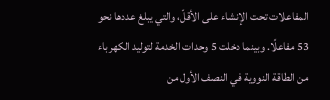المفاعلات تحت الإنشاء على الأقلّ، والتي يبلغ عددها نحو 53 مفاعلًا. وبينما دخلت 5 وحدات الخدمة لتوليد الكهرباء من الطاقة النووية في النصف الأول من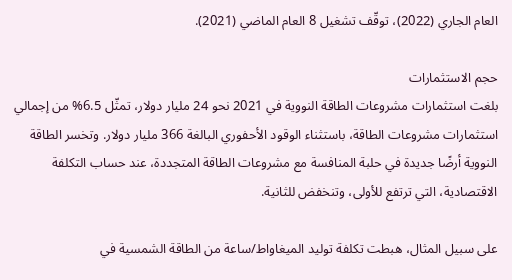العام الجاري (2022)، توقّف تشغيل 8 العام الماضي (2021).

حجم الاستثمارات
بلغت استثمارات مشروعات الطاقة النووية في 2021 نحو 24 مليار دولار، تمثّل 6.5% من إجمالي استثمارات مشروعات الطاقة، باستثناء الوقود الأحفوري البالغة 366 مليار دولار. وتخسر الطاقة النووية أرضًا جديدة في حلبة المنافسة مع مشروعات الطاقة المتجددة، عند حساب التكلفة الاقتصادية، التي ترتفع للأولى، وتنخفض للثانية.

على سبيل المثال، هبطت تكلفة توليد الميغاواط/ساعة من الطاقة الشمسية في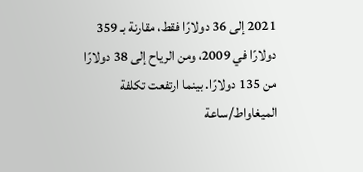2021 إلى 36 دولارًا فقط، مقارنة بـ 359 دولارًا في 2009، ومن الرياح إلى 38 دولارًا من 135 دولارًا. بينما ارتفعت تكلفة الميغاواط/ساعة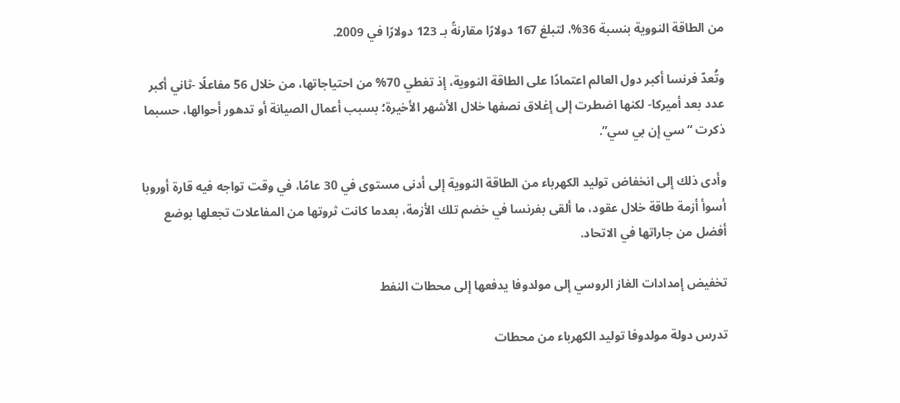من الطاقة النووية بنسبة 36%، لتبلغ 167 دولارًا مقارنةً بـ 123 دولارًا في 2009.

وتُعدّ فرنسا أكبر دول العالم اعتمادًا على الطاقة النووية، إذ تغطي 70% من احتياجاتها، من خلال 56 مفاعلًا -ثاني أكبر عدد بعد أميركا- لكنها اضطرت إلى إغلاق نصفها خلال الأشهر الأخيرة؛ بسبب أعمال الصيانة أو تدهور أحوالها، حسبما ذكرت “سي إن بي سي”.

وأدى ذلك إلى انخفاض توليد الكهرباء من الطاقة النووية إلى أدنى مستوى في 30 عامًا، في وقت تواجه فيه قارة أوروبا أسوأ أزمة طاقة خلال عقود، ما ألقى بفرنسا في خضم تلك الأزمة، بعدما كانت ثروتها من المفاعلات تجعلها بوضع أفضل من جاراتها في الاتحاد.

تخفيض إمدادات الغاز الروسي إلى مولدوفا يدفعها إلى محطات النفط

تدرس دولة مولدوفا توليد الكهرباء من محطات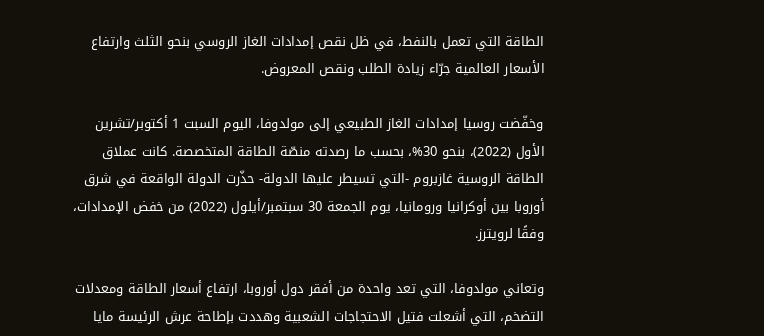الطاقة التي تعمل بالنفط، في ظل نقص إمدادات الغاز الروسي بنحو الثلث وارتفاع الأسعار العالمية جرّاء زيادة الطلب ونقص المعروض.

وخفّضت روسيا إمدادات الغاز الطبيعي إلى مولدوفا، اليوم السبت 1 أكتوبر/تشرين الأول (2022)، بنحو 30%، بحسب ما رصدته منصّة الطاقة المتخصصة. كانت عملاق الطاقة الروسية غازبروم -التي تسيطر عليها الدولة- حذّرت الدولة الواقعة في شرق أوروبا بين أوكرانيا ورومانيا، يوم الجمعة 30 سبتمبر/أيلول (2022) من خفض الإمدادات، وفقًا لرويترز.

وتعاني مولدوفا، التي تعد واحدة من أفقر دول أوروبا، ارتفاع أسعار الطاقة ومعدلات التضخم، التي أشعلت فتيل الاحتجاجات الشعبية وهددت بإطاحة عرش الرئيسة مايا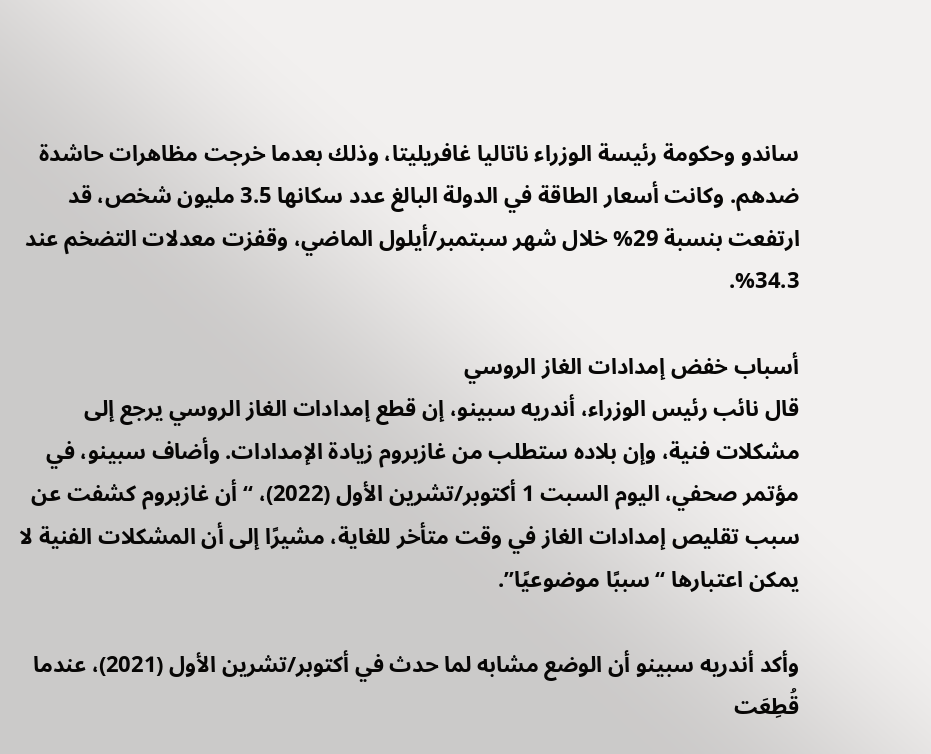ساندو وحكومة رئيسة الوزراء ناتاليا غافريليتا، وذلك بعدما خرجت مظاهرات حاشدة ضدهم. وكانت أسعار الطاقة في الدولة البالغ عدد سكانها 3.5 مليون شخص، قد ارتفعت بنسبة 29% خلال شهر سبتمبر/أيلول الماضي، وقفزت معدلات التضخم عند 34.3%.

أسباب خفض إمدادات الغاز الروسي
قال نائب رئيس الوزراء، أندريه سبينو، إن قطع إمدادات الغاز الروسي يرجع إلى مشكلات فنية، وإن بلاده ستطلب من غازبروم زيادة الإمدادات. وأضاف سبينو، في مؤتمر صحفي، اليوم السبت 1 أكتوبر/تشرين الأول (2022)، “أن غازبروم كشفت عن سبب تقليص إمدادات الغاز في وقت متأخر للغاية، مشيرًا إلى أن المشكلات الفنية لا يمكن اعتبارها “سببًا موضوعيًا”.

وأكد أندريه سبينو أن الوضع مشابه لما حدث في أكتوبر/تشرين الأول (2021)، عندما قُطِعَت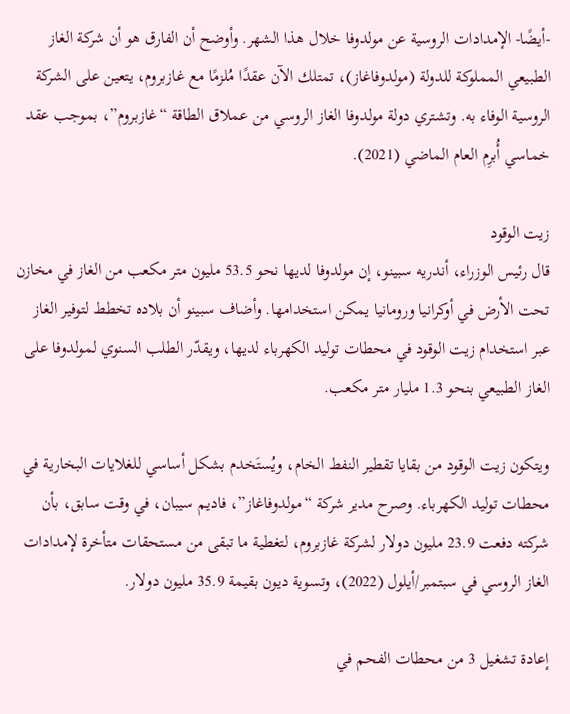-أيضًا- الإمدادات الروسية عن مولدوفا خلال هذا الشهر. وأوضح أن الفارق هو أن شركة الغاز الطبيعي المملوكة للدولة (مولدوفاغاز)، تمتلك الآن عقدًا مُلزمًا مع غازبروم، يتعين على الشركة الروسية الوفاء به. وتشتري دولة مولدوفا الغاز الروسي من عملاق الطاقة “غازبروم”، بموجب عقد خماسي أُبرِم العام الماضي (2021).

زيت الوقود
قال رئيس الوزراء، أندريه سبينو، إن مولدوفا لديها نحو 53.5 مليون متر مكعب من الغاز في مخازن تحت الأرض في أوكرانيا ورومانيا يمكن استخدامها. وأضاف سبينو أن بلاده تخطط لتوفير الغاز عبر استخدام زيت الوقود في محطات توليد الكهرباء لديها، ويقدّر الطلب السنوي لمولدوفا على الغاز الطبيعي بنحو 1.3 مليار متر مكعب.

ويتكون زيت الوقود من بقايا تقطير النفط الخام، ويُستَخدم بشكل أساسي للغلايات البخارية في محطات توليد الكهرباء. وصرح مدير شركة “مولدوفاغاز”، فاديم سيبان، في وقت سابق، بأن شركته دفعت 23.9 مليون دولار لشركة غازبروم، لتغطية ما تبقى من مستحقات متأخرة لإمدادات الغاز الروسي في سبتمبر/أيلول (2022)، وتسوية ديون بقيمة 35.9 مليون دولار.

إعادة تشغيل 3 من محطات الفحم في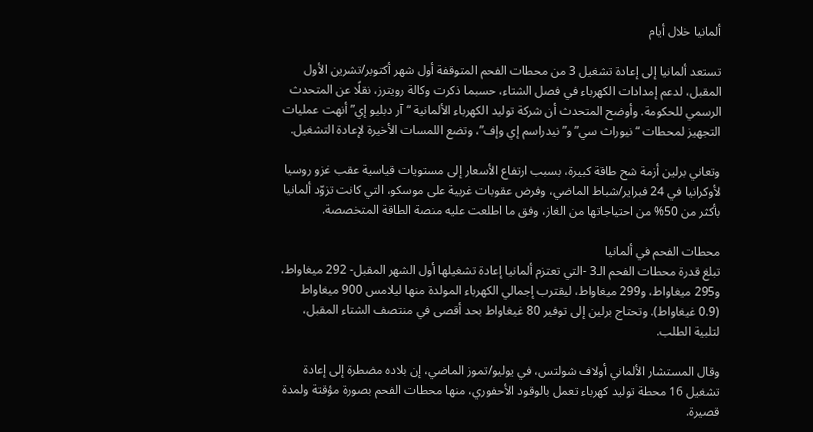ألمانيا خلال أيام

تستعد ألمانيا إلى إعادة تشغيل 3 من محطات الفحم المتوقفة أول شهر أكتوبر/تشرين الأول المقبل، لدعم إمدادات الكهرباء في فصل الشتاء، حسبما ذكرت وكالة رويترز، نقلًا عن المتحدث الرسمي للحكومة. وأوضح المتحدث أن شركة توليد الكهرباء الألمانية “آر دبليو إي” أنهت عمليات التجهيز لمحطات “نيوراث سي” و”نيدراسم إي وإف”، وتضع اللمسات الأخيرة لإعادة التشغيل.

وتعاني برلين أزمة شح طاقة كبيرة، بسبب ارتفاع الأسعار إلى مستويات قياسية عقب غزو روسيا لأوكرانيا في 24 فبراير/شباط الماضي، وفرض عقوبات غربية على موسكو، التي كانت تزوّد ألمانيا بأكثر من 50% من احتياجاتها من الغاز، وفق ما اطلعت عليه منصة الطاقة المتخصصة.

محطات الفحم في ألمانيا
تبلغ قدرة محطات الفحم الـ3 -التي تعتزم ألمانيا إعادة تشغيلها أول الشهر المقبل- 292 ميغاواط، و295 ميغاواط، و299 ميغاواط، ليقترب إجمالي الكهرباء المولدة منها ليلامس 900 ميغاواط (0.9 غيغاواط). وتحتاج برلين إلى توفير 80 غيغاواط بحد أقصى في منتصف الشتاء المقبل، لتلبية الطلب.

وقال المستشار الألماني أولاف شولتس، في يوليو/تموز الماضي، إن بلاده مضطرة إلى إعادة تشغيل 16 محطة توليد كهرباء تعمل بالوقود الأحفوري، منها محطات الفحم بصورة مؤقتة ولمدة قصيرة.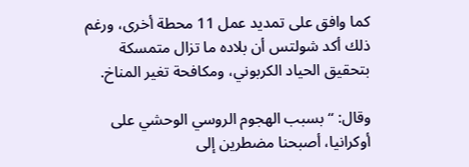كما وافق على تمديد عمل 11 محطة أخرى، ورغم ذلك أكد شولتس أن بلاده ما تزال متمسكة بتحقيق الحياد الكربوني، ومكافحة تغير المناخ.

وقال: “بسبب الهجوم الروسي الوحشي على أوكرانيا، أصبحنا مضطرين إلى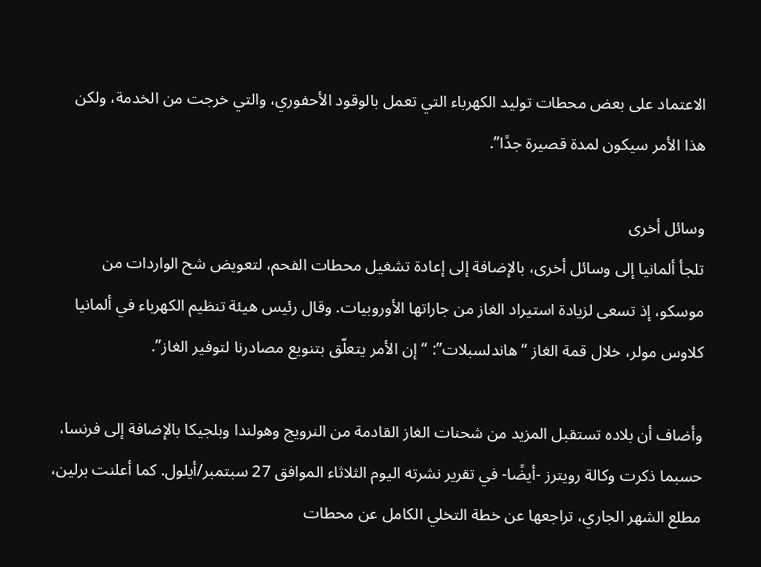الاعتماد على بعض محطات توليد الكهرباء التي تعمل بالوقود الأحفوري، والتي خرجت من الخدمة، ولكن هذا الأمر سيكون لمدة قصيرة جدًا”.

وسائل أخرى
تلجأ ألمانيا إلى وسائل أخرى، بالإضافة إلى إعادة تشغيل محطات الفحم، لتعويض شح الواردات من موسكو، إذ تسعى لزيادة استيراد الغاز من جاراتها الأوروبيات. وقال رئيس هيئة تنظيم الكهرباء في ألمانيا كلاوس مولر، خلال قمة الغاز “هاندلسبلات”: “إن الأمر يتعلّق بتنويع مصادرنا لتوفير الغاز”.

وأضاف أن بلاده تستقبل المزيد من شحنات الغاز القادمة من النرويج وهولندا وبلجيكا بالإضافة إلى فرنسا، حسبما ذكرت وكالة رويترز -أيضًا- في تقرير نشرته اليوم الثلاثاء الموافق 27 سبتمبر/أيلول. كما أعلنت برلين، مطلع الشهر الجاري، تراجعها عن خطة التخلي الكامل عن محطات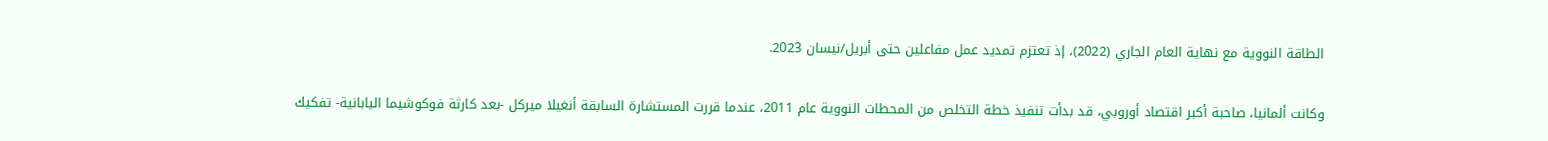الطاقة النووية مع نهاية العام الجاري (2022)، إذ تعتزم تمديد عمل مفاعلين حتى أبريل/نيسان 2023.

وكانت ألمانيا، صاحبة أكبر اقتصاد أوروبي، قد بدأت تنفيذ خطة التخلص من المحطات النووية عام 2011، عندما قررت المستشارة السابقة أنغيلا ميركل -بعد كارثة فوكوشيما اليابانية- تفكيك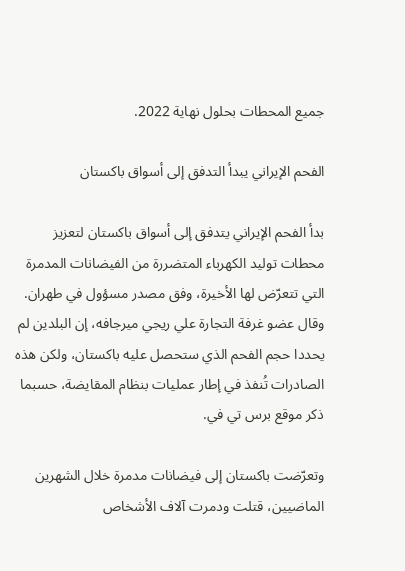جميع المحطات بحلول نهاية 2022.

الفحم الإيراني يبدأ التدفق إلى أسواق باكستان

بدأ الفحم الإيراني يتدفق إلى أسواق باكستان لتعزيز محطات توليد الكهرباء المتضررة من الفيضانات المدمرة التي تتعرّض لها الأخيرة، وفق مصدر مسؤول في طهران. وقال عضو غرفة التجارة علي ريجي ميرجافه، إن البلدين لم يحددا حجم الفحم الذي ستحصل عليه باكستان، ولكن هذه الصادرات تُنفذ في إطار عمليات بنظام المقايضة، حسبما ذكر موقع برس تي في.

وتعرّضت باكستان إلى فيضانات مدمرة خلال الشهرين الماضيين، قتلت ودمرت آلاف الأشخاص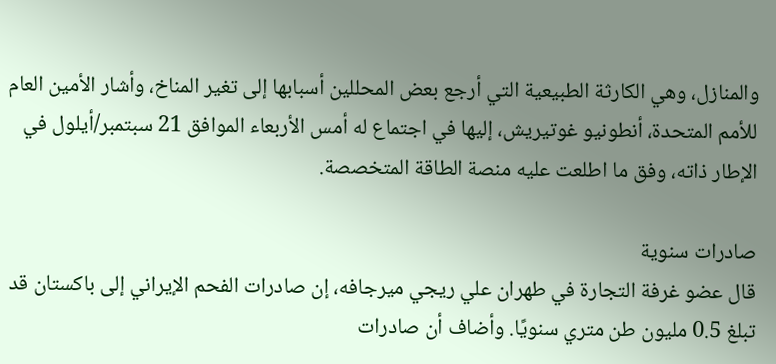والمنازل، وهي الكارثة الطبيعية التي أرجع بعض المحللين أسبابها إلى تغير المناخ، وأشار الأمين العام للأمم المتحدة، أنطونيو غوتيريش، إليها في اجتماع له أمس الأربعاء الموافق 21 سبتمبر/أيلول في الإطار ذاته، وفق ما اطلعت عليه منصة الطاقة المتخصصة.

صادرات سنوية
قال عضو غرفة التجارة في طهران علي ريجي ميرجافه، إن صادرات الفحم الإيراني إلى باكستان قد تبلغ 0.5 مليون طن متري سنويًا. وأضاف أن صادرات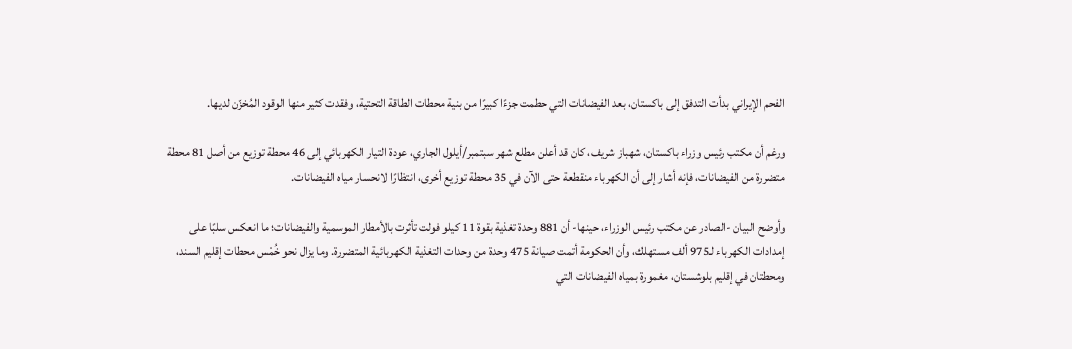الفحم الإيراني بدأت التدفق إلى باكستان، بعد الفيضانات التي حطمت جزءًا كبيرًا من بنية محطات الطاقة التحتية، وفقدت كثير منها الوقود المُخزّن لديها.

ورغم أن مكتب رئيس وزراء باكستان، شهباز شريف، كان قد أعلن مطلع شهر سبتمبر/أيلول الجاري، عودة التيار الكهربائي إلى 46 محطة توزيع من أصل 81 محطة متضررة من الفيضانات، فإنه أشار إلى أن الكهرباء منقطعة حتى الآن في 35 محطة توزيع أخرى، انتظارًا لانحسار مياه الفيضانات.

وأوضح البيان -الصادر عن مكتب رئيس الوزراء، حينها- أن 881 وحدة تغذية بقوة 11 كيلو فولت تأثرت بالأمطار الموسمية والفيضانات؛ ما انعكس سلبًا على إمدادات الكهرباء لـ975 ألف مستهلك، وأن الحكومة أتمت صيانة 475 وحدة من وحدات التغذية الكهربائية المتضررة. وما يزال نحو خُمْس محطات إقليم السند، ومحطتان في إقليم بلوشستان، مغمورة بمياه الفيضانات التي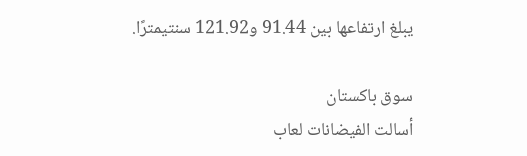يبلغ ارتفاعها بين 91.44 و121.92 سنتيمترًا.

سوق باكستان
أسالت الفيضانات لعاب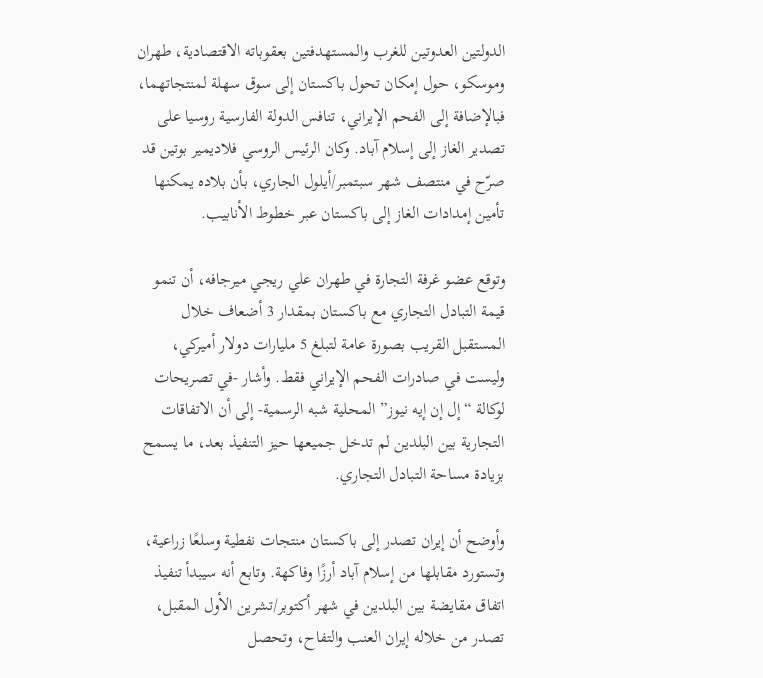الدولتين العدوتين للغرب والمستهدفتين بعقوباته الاقتصادية، طهران وموسكو، حول إمكان تحول باكستان إلى سوق سهلة لمنتجاتهما، فبالإضافة إلى الفحم الإيراني، تنافس الدولة الفارسية روسيا على تصدير الغاز إلى إسلام آباد. وكان الرئيس الروسي فلاديمير بوتين قد صرّح في منتصف شهر سبتمبر/أيلول الجاري، بأن بلاده يمكنها تأمين إمدادات الغاز إلى باكستان عبر خطوط الأنابيب.

وتوقع عضو غرفة التجارة في طهران علي ريجي ميرجافه، أن تنمو قيمة التبادل التجاري مع باكستان بمقدار 3 أضعاف خلال المستقبل القريب بصورة عامة لتبلغ 5 مليارات دولار أميركي، وليست في صادرات الفحم الإيراني فقط. وأشار -في تصريحات لوكالة “إل إن إيه نيوز” المحلية شبه الرسمية- إلى أن الاتفاقات التجارية بين البلدين لم تدخل جميعها حيز التنفيذ بعد، ما يسمح بزيادة مساحة التبادل التجاري.

وأوضح أن إيران تصدر إلى باكستان منتجات نفطية وسلعًا زراعية، وتستورد مقابلها من إسلام آباد أرزًا وفاكهة. وتابع أنه سيبدأ تنفيذ اتفاق مقايضة بين البلدين في شهر أكتوبر/تشرين الأول المقبل، تصدر من خلاله إيران العنب والتفاح، وتحصل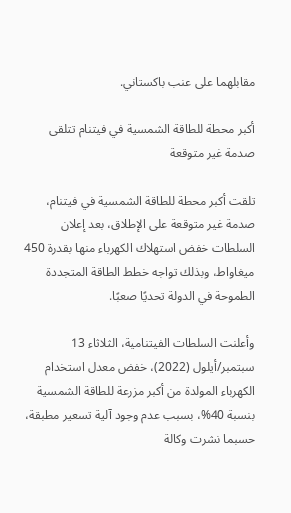مقابلهما على عنب باكستاني.

أكبر محطة للطاقة الشمسية في فيتنام تتلقى صدمة غير متوقعة

تلقت أكبر محطة للطاقة الشمسية في فيتنام، صدمة غير متوقعة على الإطلاق، بعد إعلان السلطات خفض استهلاك الكهرباء منها بقدرة 450 ميغاواط، وبذلك تواجه خطط الطاقة المتجددة الطموحة في الدولة تحديًا صعبًا.

وأعلنت السلطات الفيتنامية، الثلاثاء 13 سبتمبر/أيلول (2022)، خفض معدل استخدام الكهرباء المولدة من أكبر مزرعة للطاقة الشمسية بنسبة 40%، بسبب عدم وجود آلية تسعير مطبقة، حسبما نشرت وكالة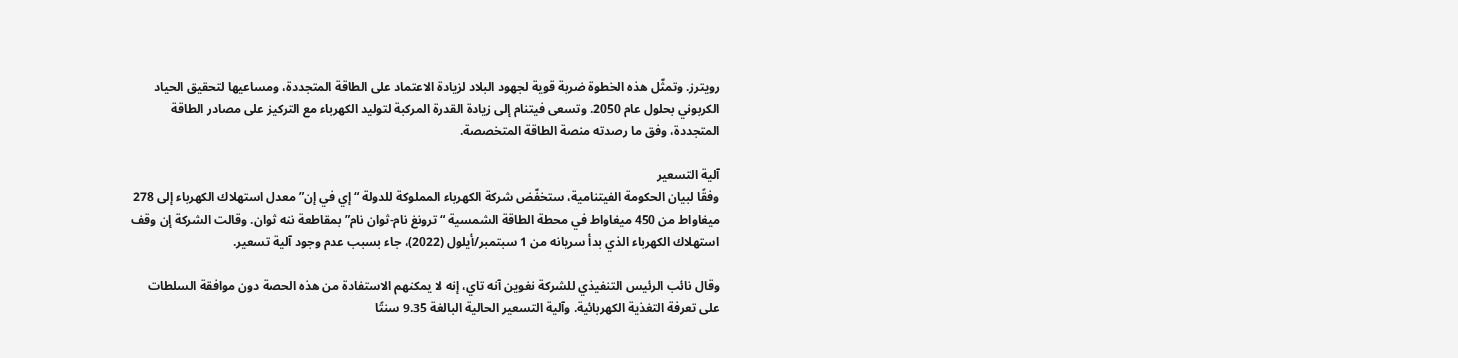رويترز. وتمثّل هذه الخطوة ضربة قوية لجهود البلاد لزيادة الاعتماد على الطاقة المتجددة، ومساعيها لتحقيق الحياد الكربوني بحلول عام 2050. وتسعى فيتنام إلى زيادة القدرة المركبة لتوليد الكهرباء مع التركيز على مصادر الطاقة المتجددة، وفق ما رصدته منصة الطاقة المتخصصة.

آلية التسعير
وفقًا لبيان الحكومة الفيتنامية، ستخفّض شركة الكهرباء المملوكة للدولة “إي في إن” معدل استهلاك الكهرباء إلى 278 ميغاواط من 450 ميغاواط في محطة الطاقة الشمسية “ترونغ نام-ثوان نام” بمقاطعة ننه ثوان. وقالت الشركة إن وقف استهلاك الكهرباء الذي بدأ سريانه من 1 سبتمبر/أيلول (2022)، جاء بسبب عدم وجود آلية تسعير.

وقال نائب الرئيس التنفيذي للشركة نغوين آنه تاي، إنه لا يمكنهم الاستفادة من هذه الحصة دون موافقة السلطات على تعرفة التغذية الكهربائية. وآلية التسعير الحالية البالغة 9.35 سنتًا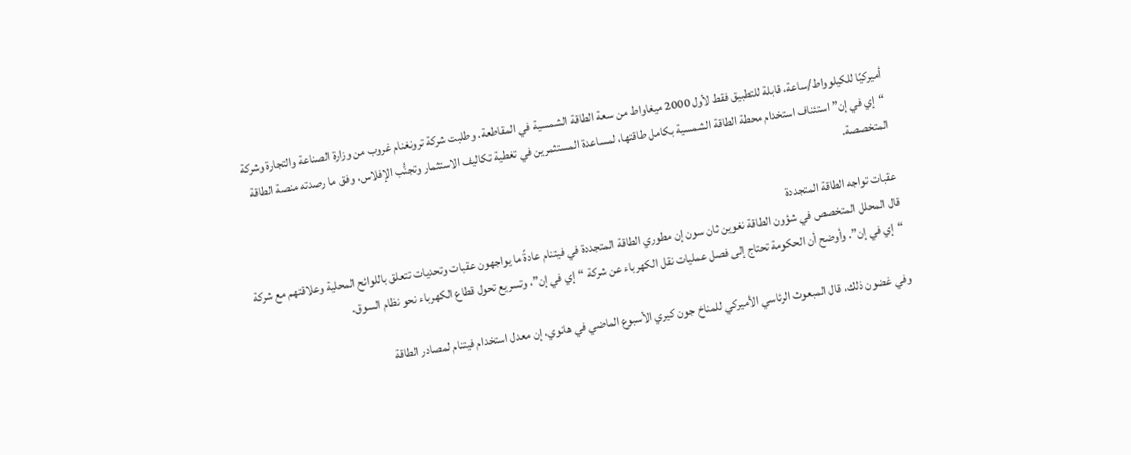أميركيًا للكيلوواط/ساعة، قابلة للتطبيق فقط لأول 2000 ميغاواط من سعة الطاقة الشمسية في المقاطعة. وطلبت شركة ترونغنام غروب من وزارة الصناعة والتجارة وشركة “إي في إن” استئناف استخدام محطة الطاقة الشمسية بكامل طاقتها، لمساعدة المستثمرين في تغطية تكاليف الاستثمار وتجنُّب الإفلاس، وفق ما رصدته منصة الطاقة المتخصصة.

عقبات تواجه الطاقة المتجددة
قال المحلل المتخصص في شؤون الطاقة نغوين ثان سون إن مطوري الطاقة المتجددة في فيتنام عادةً ما يواجهون عقبات وتحديات تتعلق باللوائح المحلية وعلاقتهم مع شركة “إي في إن”. وأوضح أن الحكومة تحتاج إلى فصل عمليات نقل الكهرباء عن شركة “إي في إن”، وتسريع تحول قطاع الكهرباء نحو نظام السوق.

وفي غضون ذلك، قال المبعوث الرئاسي الأميركي للمناخ جون كيري الأسبوع الماضي في هانوي، إن معدل استخدام فيتنام لمصادر الطاقة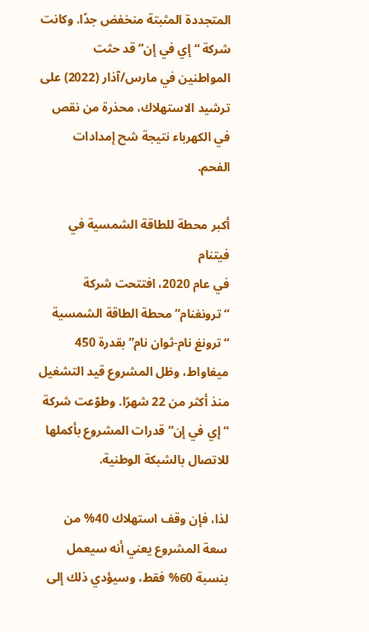المتجددة المثبتة منخفض جدًا. وكانت شركة “إي في إن” قد حثت المواطنين في مارس/آذار (2022) على ترشيد الاستهلاك، محذرة من نقص في الكهرباء نتيجة شح إمدادات الفحم.

أكبر محطة للطاقة الشمسية في فيتنام
في عام 2020، افتتحت شركة “ترونغنام” محطة الطاقة الشمسية “ترونغ نام-ثوان نام” بقدرة 450 ميغاواط، وظل المشروع قيد التشغيل منذ أكثر من 22 شهرًا. وطوّعت شركة “إي في إن” قدرات المشروع بأكملها للاتصال بالشبكة الوطنية.

لذا، فإن وقف استهلاك 40% من سعة المشروع يعني أنه سيعمل بنسبة 60% فقط، وسيؤدي ذلك إلى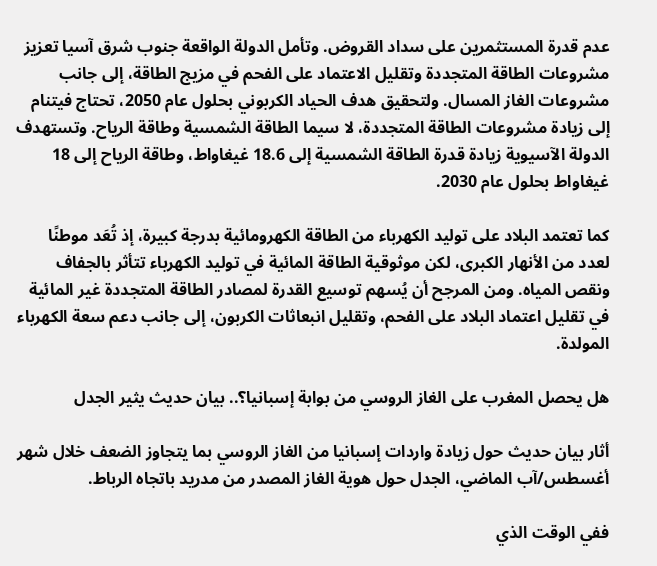عدم قدرة المستثمرين على سداد القروض. وتأمل الدولة الواقعة جنوب شرق آسيا تعزيز مشروعات الطاقة المتجددة وتقليل الاعتماد على الفحم في مزيج الطاقة، إلى جانب مشروعات الغاز المسال. ولتحقيق هدف الحياد الكربوني بحلول عام 2050، تحتاج فيتنام إلى زيادة مشروعات الطاقة المتجددة، لا سيما الطاقة الشمسية وطاقة الرياح. وتستهدف الدولة الآسيوية زيادة قدرة الطاقة الشمسية إلى 18.6 غيغاواط، وطاقة الرياح إلى 18 غيغاواط بحلول عام 2030.

كما تعتمد البلاد على توليد الكهرباء من الطاقة الكهرومائية بدرجة كبيرة، إذ تُعَد موطنًا لعدد من الأنهار الكبرى، لكن موثوقية الطاقة المائية في توليد الكهرباء تتأثر بالجفاف ونقص المياه. ومن المرجح أن يُسهم توسيع القدرة لمصادر الطاقة المتجددة غير المائية في تقليل اعتماد البلاد على الفحم، وتقليل انبعاثات الكربون، إلى جانب دعم سعة الكهرباء المولدة.

هل يحصل المغرب على الغاز الروسي من بوابة إسبانيا؟.. بيان حديث يثير الجدل

أثار بيان حديث حول زيادة واردات إسبانيا من الغاز الروسي بما يتجاوز الضعف خلال شهر أغسطس/آب الماضي، الجدل حول هوية الغاز المصدر من مدريد باتجاه الرباط.

ففي الوقت الذي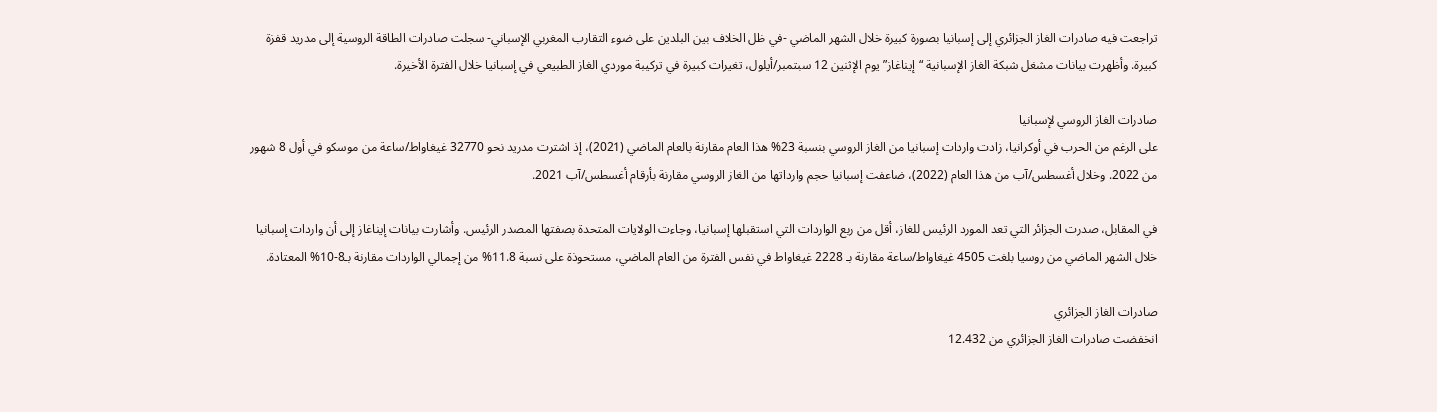تراجعت فيه صادرات الغاز الجزائري إلى إسبانيا بصورة كبيرة خلال الشهر الماضي -في ظل الخلاف بين البلدين على ضوء التقارب المغربي الإسباني- سجلت صادرات الطاقة الروسية إلى مدريد قفزة كبيرة. وأظهرت بيانات مشغل شبكة الغاز الإسبانية “إيناغاز” يوم الإثنين 12 سبتمبر/أيلول، تغيرات كبيرة في تركيبة موردي الغاز الطبيعي في إسبانيا خلال الفترة الأخيرة.

صادرات الغاز الروسي لإسبانيا
على الرغم من الحرب في أوكرانيا، زادت واردات إسبانيا من الغاز الروسي بنسبة 23% هذا العام مقارنة بالعام الماضي (2021)، إذ اشترت مدريد نحو 32770 غيغاواط/ساعة من موسكو في أول 8 شهور من 2022. وخلال أغسطس/آب من هذا العام (2022)، ضاعفت إسبانيا حجم وارداتها من الغاز الروسي مقارنة بأرقام أغسطس/آب 2021.

في المقابل، صدرت الجزائر التي تعد المورد الرئيس للغاز، أقل من ربع الواردات التي استقبلها إسبانيا، وجاءت الولايات المتحدة بصفتها المصدر الرئيس. وأشارت بيانات إيناغاز إلى أن واردات إسبانيا خلال الشهر الماضي من روسيا بلغت 4505 غيغاواط/ساعة مقارنة بـ 2228 غيغاواط في نفس الفترة من العام الماضي، مستحوذة على نسبة 11.8% من إجمالي الواردات مقارنة بـ8-10% المعتادة.

صادرات الغاز الجزائري
انخفضت صادرات الغاز الجزائري من 12.432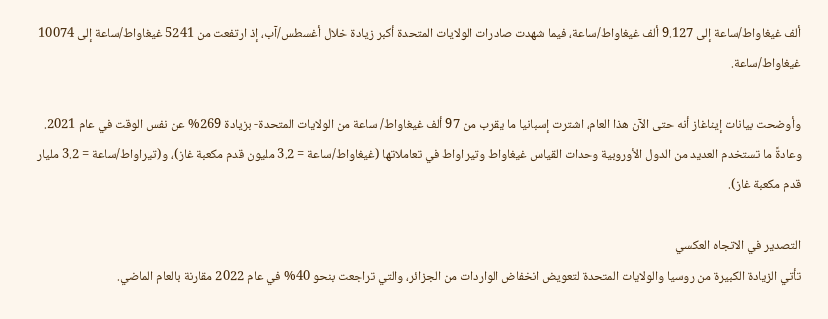ألف غيغاواط/ساعة إلى 9.127 ألف غيغاواط/ساعة، فيما شهدت صادرات الولايات المتحدة أكبر زيادة خلال أغسطس/آب، إذ ارتفعت من 5241 غيغاواط/ساعة إلى 10074 غيغاواط/ساعة.

وأوضحت بيانات إيناغاز أنه حتى الآن هذا العام، اشترت إسبانيا ما يقرب من 97 ألف غيغاواط/ ساعة من الولايات المتحدة- بزيادة 269% عن نفس الوقت في عام 2021. وعادةً ما تستخدم العديد من الدول الأوروبية وحدات القياس غيغاواط وتيراواط في تعاملاتها (غيغاواط/ساعة = 3.2 مليون قدم مكعبة غاز)، و(تيراواط/ساعة = 3.2 مليار قدم مكعبة غاز).

التصدير في الاتجاه العكسي
تأتي الزيادة الكبيرة من روسيا والولايات المتحدة لتعويض انخفاض الواردات من الجزائر، والتي تراجعت بنحو 40% في عام 2022 مقارنة بالعام الماضي.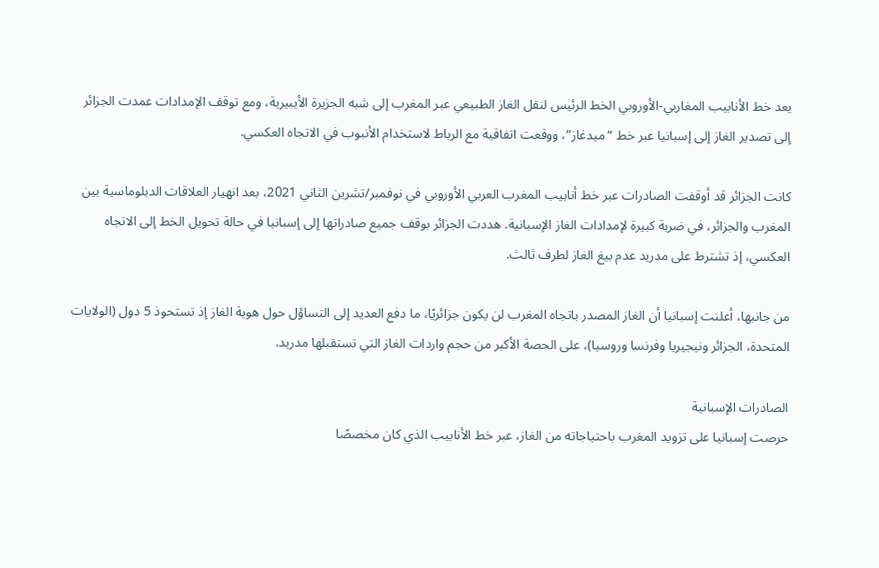يعد خط الأنابيب المغاربي-الأوروبي الخط الرئيس لنقل الغاز الطبيعي عبر المغرب إلى شبه الجزيرة الأيبيرية، ومع توقف الإمدادات عمدت الجزائر إلى تصدير الغاز إلى إسبانيا عبر خط “ميدغاز”، ووقعت اتفاقية مع الرباط لاستخدام الأنبوب في الاتجاه العكسي.

كانت الجزائر قد أوقفت الصادرات عبر خط أنابيب المغرب العربي الأوروبي في نوفمبر/تشرين الثاني 2021، بعد انهيار العلاقات الدبلوماسية بين المغرب والجزائر، في ضربة كبيرة لإمدادات الغاز الإسبانية. هددت الجزائر بوقف جميع صادراتها إلى إسبانيا في حالة تحويل الخط إلى الاتجاه العكسي، إذ تشترط على مدريد عدم بيغ الغاز لطرف ثالث.

من جانبها، أعلنت إسبانيا أن الغاز المصدر باتجاه المغرب لن يكون جزائريًا، ما دفع العديد إلى التساؤل حول هوية الغاز إذ تستحوذ 5 دول (الولايات المتحدة، الجزائر ونيجيريا وفرنسا وروسيا)، على الحصة الأكبر من حجم واردات الغاز التي تستقبلها مدريد.

الصادرات الإسبانية
حرصت إسبانيا على تزويد المغرب باحتياجاته من الغاز، عبر خط الأنابيب الذي كان مخصصًا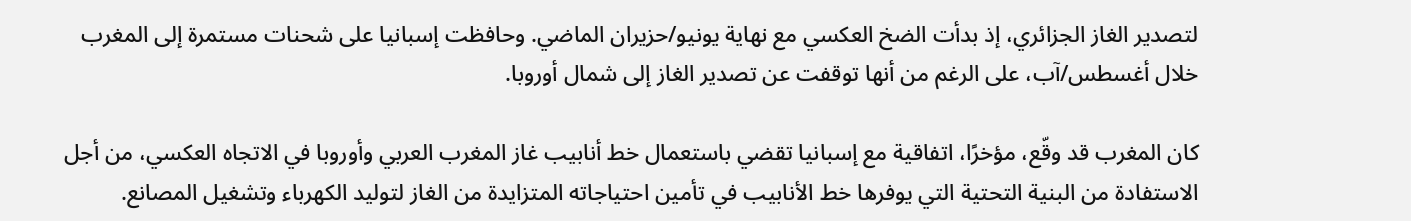لتصدير الغاز الجزائري، إذ بدأت الضخ العكسي مع نهاية يونيو/حزيران الماضي. وحافظت إسبانيا على شحنات مستمرة إلى المغرب خلال أغسطس/آب، على الرغم من أنها توقفت عن تصدير الغاز إلى شمال أوروبا.

كان المغرب قد وقّع، مؤخرًا، اتفاقية مع إسبانيا تقضي باستعمال خط أنابيب غاز المغرب العربي وأوروبا في الاتجاه العكسي، من أجل الاستفادة من البنية التحتية التي يوفرها خط الأنابيب في تأمين احتياجاته المتزايدة من الغاز لتوليد الكهرباء وتشغيل المصانع.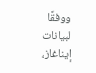ووفقًا لبيانات إيناغاز،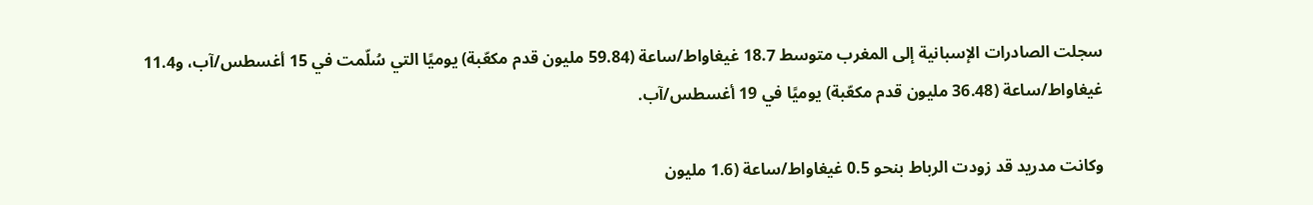سجلت الصادرات الإسبانية إلى المغرب متوسط 18.7 غيغاواط/ساعة (59.84 مليون قدم مكعّبة) يوميًا التي سُلّمت في 15 أغسطس/آب، و11.4 غيغاواط/ساعة (36.48 مليون قدم مكعّبة) يوميًا في 19 أغسطس/آب.

وكانت مدريد قد زودت الرباط بنحو 0.5 غيغاواط/ساعة (1.6 مليون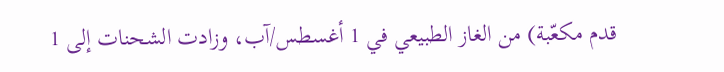قدم مكعّبة) من الغاز الطبيعي في 1 أغسطس/آب، وزادت الشحنات إلى 1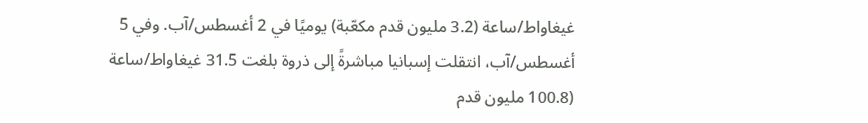غيغاواط/ساعة (3.2 مليون قدم مكعّبة) يوميًا في 2 أغسطس/آب. وفي 5 أغسطس/آب، انتقلت إسبانيا مباشرةً إلى ذروة بلغت 31.5 غيغاواط/ساعة (100.8 مليون قدم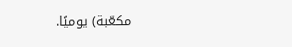مكعّبة) يوميًا.